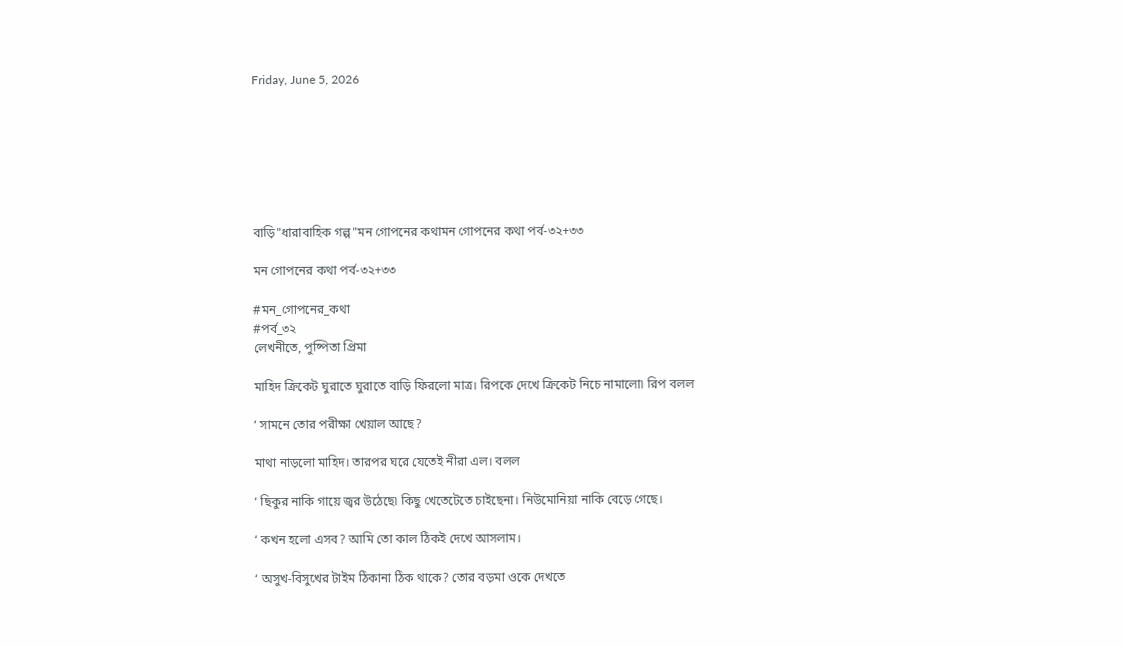Friday, June 5, 2026







বাড়ি"ধারাবাহিক গল্প"মন গোপনের কথামন গোপনের কথা পর্ব-৩২+৩৩

মন গোপনের কথা পর্ব-৩২+৩৩

#মন_গোপনের_কথা
#পর্ব_৩২
লেখনীতে, পুষ্পিতা প্রিমা

মাহিদ ক্রিকেট ঘুরাতে ঘুরাতে বাড়ি ফিরলো মাত্র। রিপকে দেখে ক্রিকেট নিচে নামালো৷ রিপ বলল

‘ সামনে তোর পরীক্ষা খেয়াল আছে?

মাথা নাড়লো মাহিদ। তারপর ঘরে যেতেই নীরা এল। বলল

‘ ছিকুর নাকি গায়ে জ্বর উঠেছে৷ কিছু খেতেটেতে চাইছেনা। নিউমোনিয়া নাকি বেড়ে গেছে।

‘ কখন হলো এসব? আমি তো কাল ঠিকই দেখে আসলাম।

‘ অসুখ-বিসুখের টাইম ঠিকানা ঠিক থাকে? তোর বড়মা ওকে দেখতে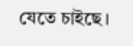যেতে চাইছে।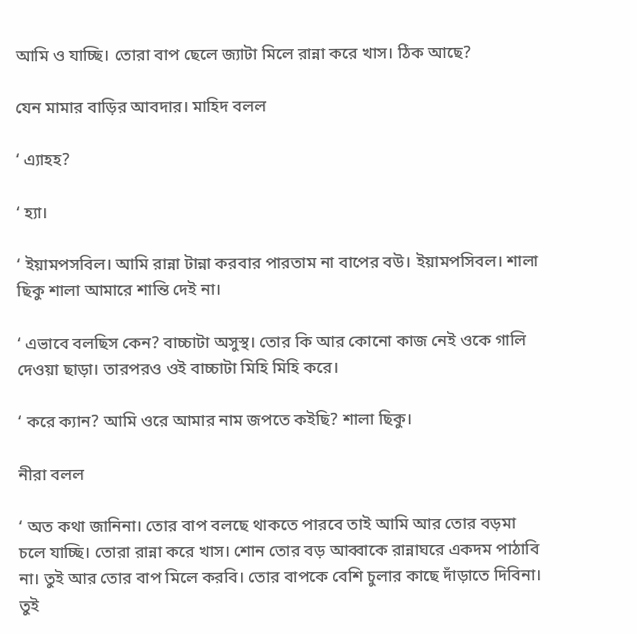আমি ও যাচ্ছি। তোরা বাপ ছেলে জ্যাটা মিলে রান্না করে খাস। ঠিক আছে?

যেন মামার বাড়ির আবদার। মাহিদ বলল

‘ এ্যাহহ?

‘ হ্যা।

‘ ইয়ামপসবিল। আমি রান্না টান্না করবার পারতাম না বাপের বউ। ইয়ামপসিবল। শালা ছিকু শালা আমারে শান্তি দেই না।

‘ এভাবে বলছিস কেন? বাচ্চাটা অসুস্থ। তোর কি আর কোনো কাজ নেই ওকে গালি দেওয়া ছাড়া। তারপরও ওই বাচ্চাটা মিহি মিহি করে।

‘ করে ক্যান? আমি ওরে আমার নাম জপতে কইছি? শালা ছিকু।

নীরা বলল

‘ অত কথা জানিনা। তোর বাপ বলছে থাকতে পারবে তাই আমি আর তোর বড়মা চলে যাচ্ছি। তোরা রান্না করে খাস। শোন তোর বড় আব্বাকে রান্নাঘরে একদম পাঠাবি না। তুই আর তোর বাপ মিলে করবি। তোর বাপকে বেশি চুলার কাছে দাঁড়াতে দিবিনা। তুই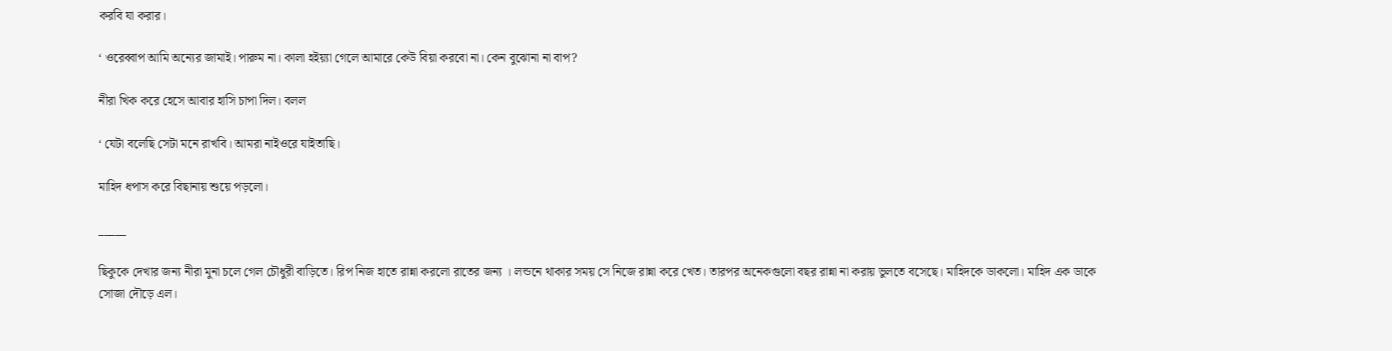করবি যা করার।

‘ ওরেব্বাপ আমি অন্যের জামাই। পারুম না। কালা হইয়্যা গেলে আমারে কেউ বিয়া করবো না। কেন বুঝোনা না বাপ?

নীরা খিক করে হেসে আবার হাসি চাপা দিল। বলল

‘ যেটা বলেছি সেটা মনে রাখবি। আমরা নাইওরে যাইতাছি।

মাহিদ ধপাস করে বিছানায় শুয়ে পড়লো।

_____

ছিকুকে দেখার জন্য নীরা মুনা চলে গেল চৌধুরী বাড়িতে। রিপ নিজ হাতে রান্না করলো রাতের জন্য । লন্ডনে থাকার সময় সে নিজে রান্না করে খেত। তারপর অনেকগুলো বছর রান্না না করায় ভুলতে বসেছে। মাহিদকে ডাকলো। মাহিদ এক ডাকে সোজা দৌড়ে এল।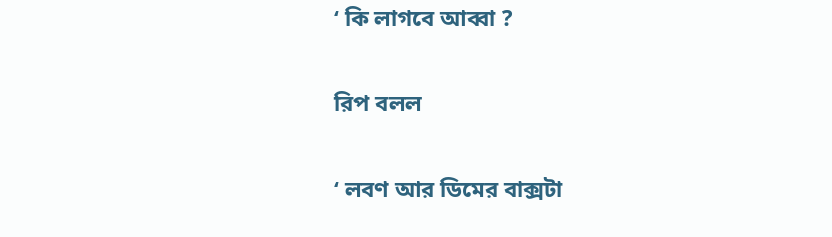‘ কি লাগবে আব্বা ?

রিপ বলল

‘ লবণ আর ডিমের বাক্সটা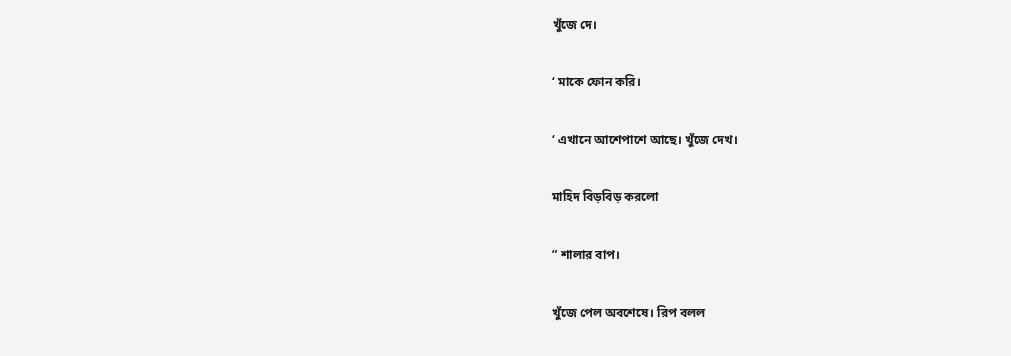খুঁজে দে।

‘ মাকে ফোন করি।

‘ এখানে আশেপাশে আছে। খুঁজে দেখ।

মাহিদ বিড়বিড় করলো

” শালার বাপ।

খুঁজে পেল অবশেষে। রিপ বলল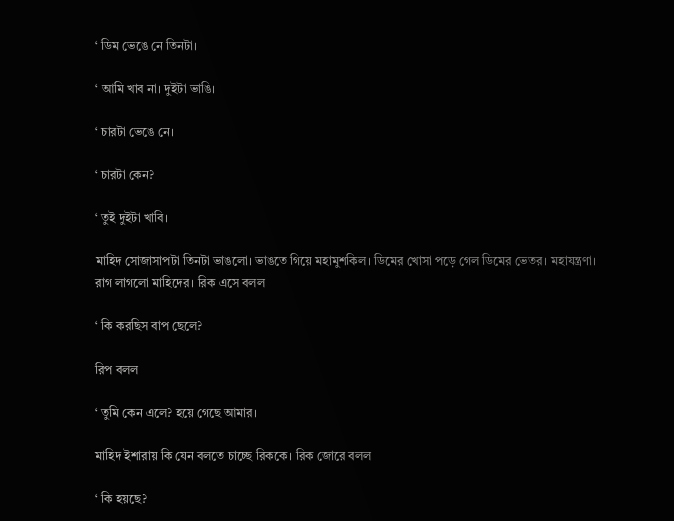‘ ডিম ভেঙে নে তিনটা।

‘ আমি খাব না। দুইটা ভাঙি।

‘ চারটা ভেঙে নে।

‘ চারটা কেন?

‘ তুই দুইটা খাবি।

মাহিদ সোজাসাপটা তিনটা ভাঙলো। ভাঙতে গিয়ে মহামুশকিল। ডিমের খোসা পড়ে গেল ডিমের ভেতর। মহাযন্ত্রণা।
রাগ লাগলো মাহিদের। রিক এসে বলল

‘ কি করছিস বাপ ছেলে?

রিপ বলল

‘ তুমি কেন এলে? হয়ে গেছে আমার।

মাহিদ ইশারায় কি যেন বলতে চাচ্ছে রিককে। রিক জোরে বলল

‘ কি হয়ছে?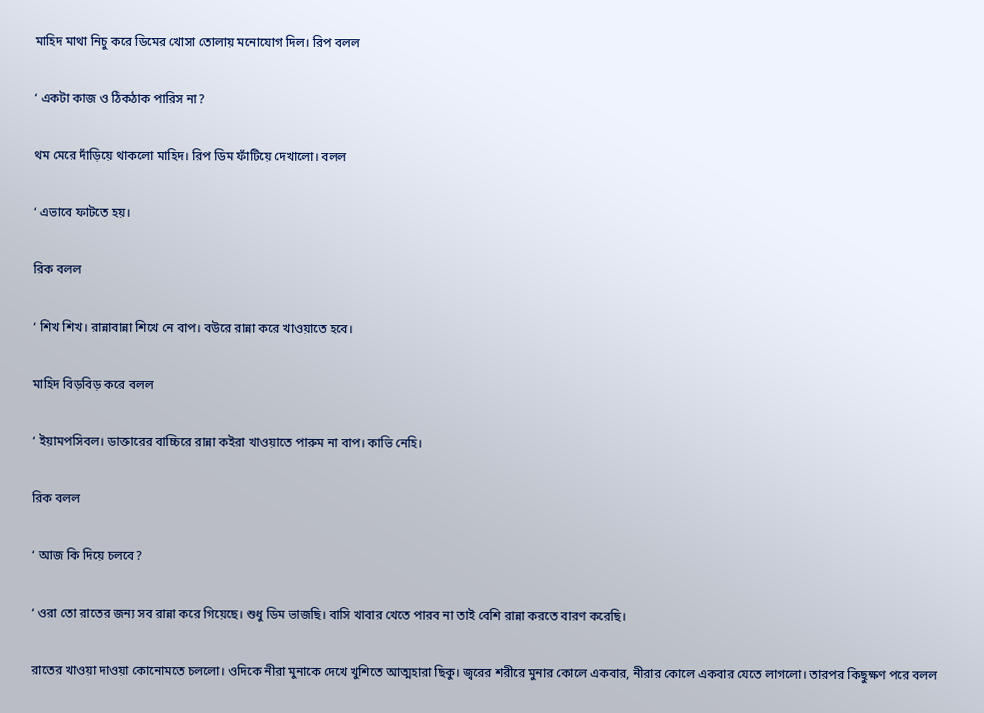মাহিদ মাথা নিচু করে ডিমের খোসা তোলায় মনোযোগ দিল। রিপ বলল

‘ একটা কাজ ও ঠিকঠাক পারিস না?

থম মেরে দাঁড়িয়ে থাকলো মাহিদ। রিপ ডিম ফাঁটিয়ে দেখালো। বলল

‘ এভাবে ফাটতে হয়।

রিক বলল

‘ শিখ শিখ। রান্নাবান্না শিখে নে বাপ। বউরে রান্না করে খাওয়াতে হবে।

মাহিদ বিড়বিড় করে বলল

‘ ইয়ামপসিবল। ডাক্তারের বাচ্চিরে রান্না কইরা খাওয়াতে পারুম না বাপ। কাভি নেহি।

রিক বলল

‘ আজ কি দিয়ে চলবে?

‘ ওরা তো রাতের জন্য সব রান্না করে গিয়েছে। শুধু ডিম ভাজছি। বাসি খাবার খেতে পারব না তাই বেশি রান্না করতে বারণ করেছি।

রাতের খাওয়া দাওয়া কোনোমতে চললো। ওদিকে নীরা মুনাকে দেখে খুশিতে আত্মহারা ছিকু। জ্বরের শরীরে মুনার কোলে একবার, নীরার কোলে একবার যেতে লাগলো। তারপর কিছুক্ষণ পরে বলল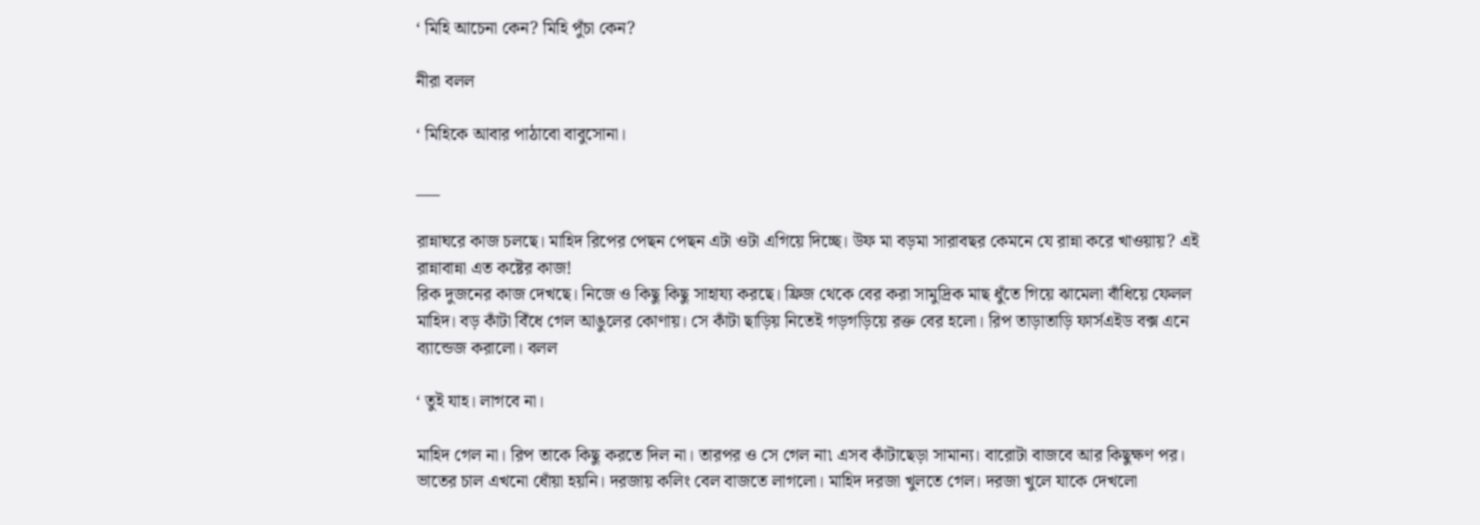‘ মিহি আচেনা কেন? মিহি পুঁচা কেন?

নীরা বলল

‘ মিহিকে আবার পাঠাবো বাবুসোনা।

___

রান্নাঘরে কাজ চলছে। মাহিদ রিপের পেছন পেছন এটা ওটা এগিয়ে দিচ্ছে। উফ মা বড়মা সারাবছর কেমনে যে রান্না করে খাওয়ায়? এই রান্নাবান্না এত কষ্টের কাজ!
রিক দুজনের কাজ দেখছে। নিজে ও কিছু কিছু সাহায্য করছে। ফ্রিজ থেকে বের করা সামুদ্রিক মাছ ধুঁতে গিয়ে ঝামেলা বাঁধিয়ে ফেলল মাহিদ। বড় কাঁটা বিঁধে গেল আঙুলের কোণায়। সে কাঁটা ছাড়িয় নিতেই গড়গড়িয়ে রক্ত বের হলো। রিপ তাড়াতাড়ি ফার্সএইড বক্স এনে ব্যান্ডেজ করালো। বলল

‘ তুই যাহ। লাগবে না।

মাহিদ গেল না। রিপ তাকে কিছু করতে দিল না। তারপর ও সে গেল না৷ এসব কাঁটাছেড়া সামান্য। বারোটা বাজবে আর কিছুক্ষণ পর। ভাতের চাল এখনো ধোঁয়া হয়নি। দরজায় কলিং বেল বাজতে লাগলো। মাহিদ দরজা খুলতে গেল। দরজা খুলে যাকে দেখলো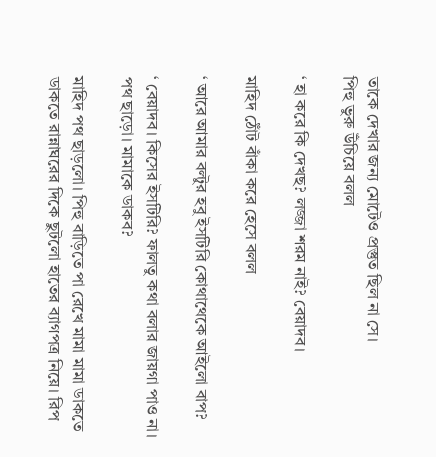তাকে দেখার জন্য মোটেও প্রস্তুত ছিল না সে।
পিহু ভুরু উঁচিয়ে বলল

‘ হা করে কি দেখছ? লজ্জা শরম নাই? বেয়াদব।

মাহিদ ঠোঁট বাঁকা করে হেসে বলল

‘ আরে আমার বল্টুর হবু ইসটিরি কোথাথেকে আইলো বাপ?

‘ বেয়াদব। কিসের ইসটিরি? ফালতু কথা বলার জায়গা পাও না। পথ ছাড়ো। মামাকে ডাকব?

মাহিদ পথ ছাড়লো। পিহু বাড়িতে পা রেখে মামা মামা ডাকতে ডাকতে রান্নাঘরের দিকে ছুটলো হাতের ব্যাগপত্র নিয়ে। রিপ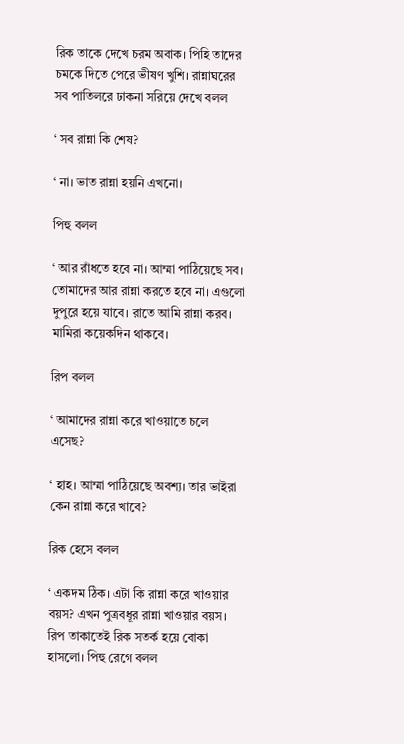রিক তাকে দেখে চরম অবাক। পিহি তাদের চমকে দিতে পেরে ভীষণ খুশি। রান্নাঘরের সব পাতিলরে ঢাকনা সরিয়ে দেখে বলল

‘ সব রান্না কি শেষ?

‘ না। ভাত রান্না হয়নি এখনো।

পিহু বলল

‘ আর রাঁধতে হবে না। আম্মা পাঠিয়েছে সব। তোমাদের আর রান্না করতে হবে না। এগুলো দুপুরে হয়ে যাবে। রাতে আমি রান্না করব। মামিরা কয়েকদিন থাকবে।

রিপ বলল

‘ আমাদের রান্না করে খাওয়াতে চলে এসেছ?

‘ হাহ। আম্মা পাঠিয়েছে অবশ্য। তার ভাইরা কেন রান্না করে খাবে?

রিক হেসে বলল

‘ একদম ঠিক। এটা কি রান্না করে খাওয়ার বয়স? এখন পুত্রবধূর রান্না খাওয়ার বয়স। রিপ তাকাতেই রিক সতর্ক হয়ে বোকা হাসলো। পিহু রেগে বলল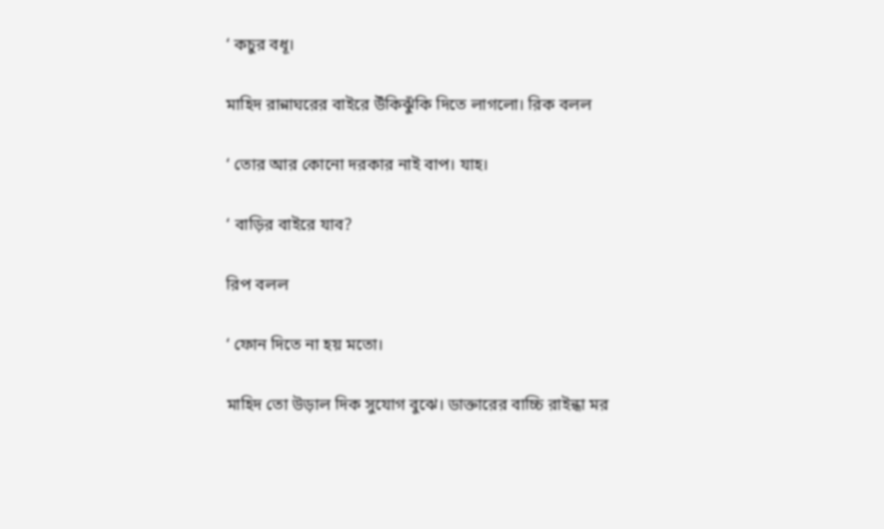‘ কচুর বধূ।

মাহিদ রান্নাঘরের বাইরে উঁকিঝুঁকি দিতে লাগলো। রিক বলল

‘ তোর আর কোনো দরকার নাই বাপ। যাহ।

‘ বাড়ির বাইরে যাব?

রিপ বলল

‘ ফোন দিতে না হয় মতো।

মাহিদ তো উড়াল দিক সুযোগ বুঝে। ডাক্তারের বাচ্চি রাইন্ধা মর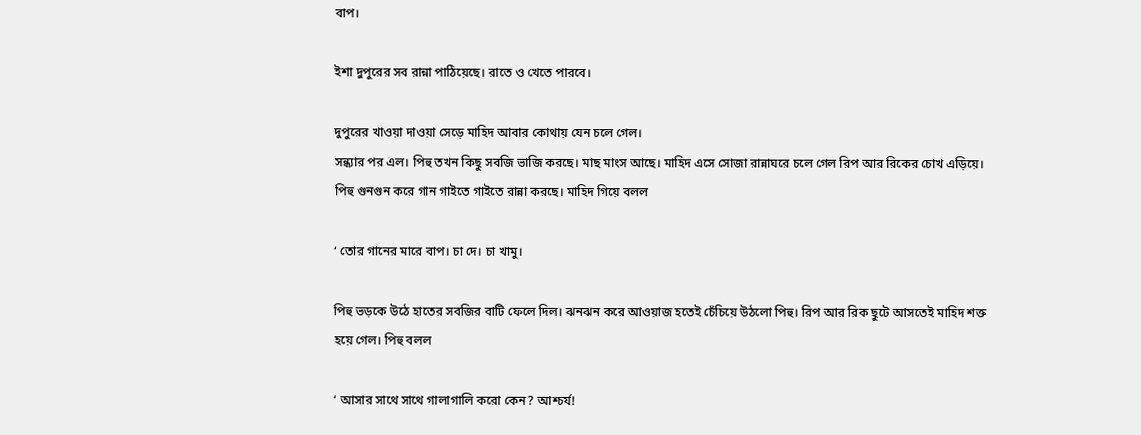বাপ।

ইশা দুপুরের সব রান্না পাঠিয়েছে। রাতে ও খেতে পারবে।

দুপুরের খাওয়া দাওয়া সেড়ে মাহিদ আবার কোথায় যেন চলে গেল।
সন্ধ্যার পর এল। পিহু তখন কিছু সবজি ভাজি করছে। মাছ মাংস আছে। মাহিদ এসে সোজা রান্নাঘরে চলে গেল রিপ আর রিকের চোখ এড়িয়ে। পিহু গুনগুন করে গান গাইতে গাইতে রান্না করছে। মাহিদ গিয়ে বলল

‘ তোর গানের মারে বাপ। চা দে। চা খামু।

পিহু ভড়কে উঠে হাতের সবজির বাটি ফেলে দিল। ঝনঝন করে আওয়াজ হতেই চেঁচিয়ে উঠলো পিহু। রিপ আর রিক ছুটে আসতেই মাহিদ শক্ত হয়ে গেল। পিহু বলল

‘ আসার সাথে সাথে গালাগালি করো কেন? আশ্চর্য!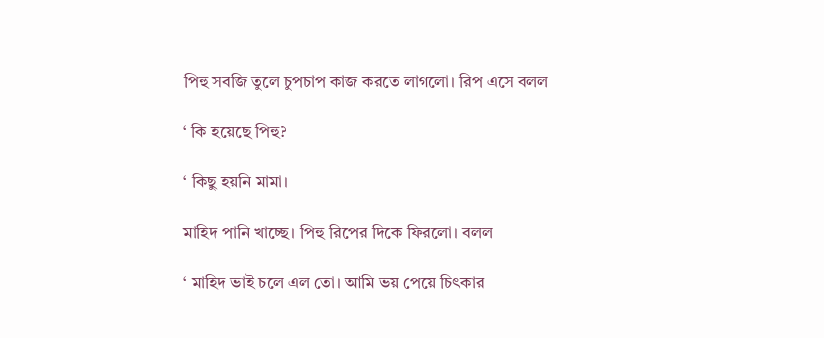পিহু সবজি তুলে চুপচাপ কাজ করতে লাগলো। রিপ এসে বলল

‘ কি হয়েছে পিহু?

‘ কিছু হয়নি মামা।

মাহিদ পানি খাচ্ছে। পিহু রিপের দিকে ফিরলো। বলল

‘ মাহিদ ভাই চলে এল তো। আমি ভয় পেয়ে চিৎকার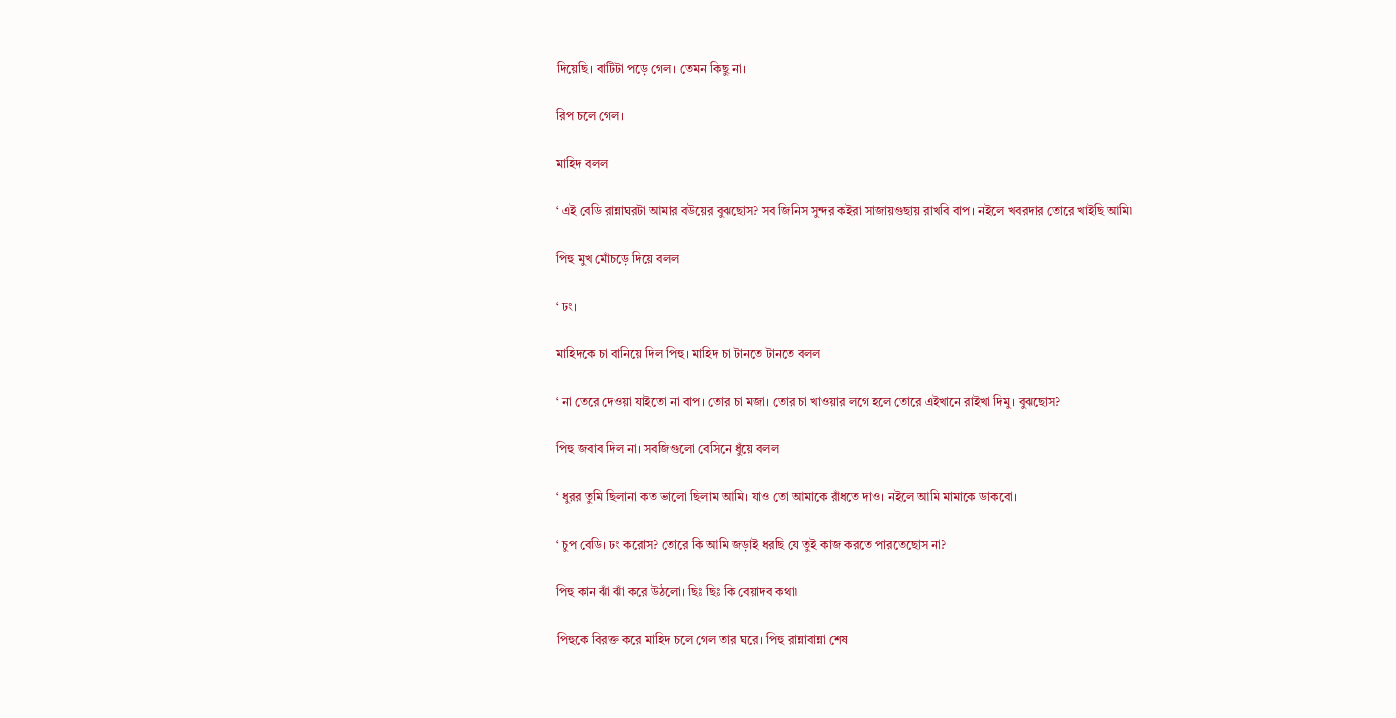দিয়েছি। বাটিটা পড়ে গেল। তেমন কিছু না।

রিপ চলে গেল।

মাহিদ বলল

‘ এই বেডি রান্নাঘরটা আমার বউয়ের বুঝছোস? সব জিনিস সুন্দর কইরা সাজায়গুছায় রাখবি বাপ। নইলে খবরদার তোরে খাইছি আমি৷

পিহু মুখ মোঁচড়ে দিয়ে বলল

‘ ঢং।

মাহিদকে চা বানিয়ে দিল পিহু। মাহিদ চা টানতে টানতে বলল

‘ না তেরে দেওয়া যাইতো না বাপ। তোর চা মজা। তোর চা খাওয়ার লগে হলে তোরে এইখানে রাইখা দিমু। বুঝছোস?

পিহু জবাব দিল না। সবজিগুলো বেসিনে ধুঁয়ে বলল

‘ ধুরর তুমি ছিলানা কত ভালো ছিলাম আমি। যাও তো আমাকে রাঁধতে দাও। নইলে আমি মামাকে ডাকবো।

‘ চুপ বেডি। ঢং করোস? তোরে কি আমি জড়াই ধরছি যে তুই কাজ করতে পারতেছোস না?

পিহু কান ঝাঁ ঝাঁ করে উঠলো। ছিঃ ছিঃ কি বেয়াদব কথা৷

পিহুকে বিরক্ত করে মাহিদ চলে গেল তার ঘরে। পিহু রান্নাবান্না শেষ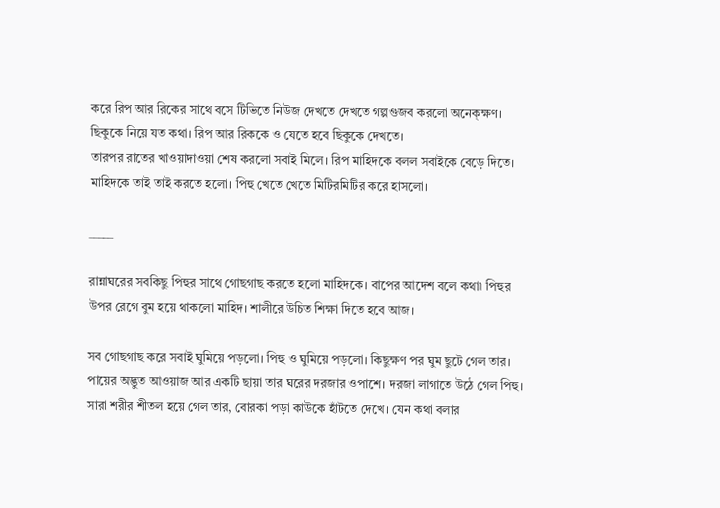করে রিপ আর রিকের সাথে বসে টিভিতে নিউজ দেখতে দেখতে গল্পগুজব করলো অনেক্ক্ষণ। ছিকুকে নিয়ে যত কথা। রিপ আর রিককে ও যেতে হবে ছিকুকে দেখতে।
তারপর রাতের খাওয়াদাওয়া শেষ করলো সবাই মিলে। রিপ মাহিদকে বলল সবাইকে বেড়ে দিতে। মাহিদকে তাই তাই করতে হলো। পিহু খেতে খেতে মিটিরমিটির করে হাসলো।

_____

রান্নাঘরের সবকিছু পিহুর সাথে গোছগাছ করতে হলো মাহিদকে। বাপের আদেশ বলে কথা৷ পিহুর উপর রেগে বুম হয়ে থাকলো মাহিদ। শালীরে উচিত শিক্ষা দিতে হবে আজ।

সব গোছগাছ করে সবাই ঘুমিয়ে পড়লো। পিহু ও ঘুমিয়ে পড়লো। কিছুক্ষণ পর ঘুম ছুটে গেল তার। পায়ের অদ্ভুত আওয়াজ আর একটি ছায়া তার ঘরের দরজার ওপাশে। দরজা লাগাতে উঠে গেল পিহু। সারা শরীর শীতল হয়ে গেল তার, বোরকা পড়া কাউকে হাঁটতে দেখে। যেন কথা বলার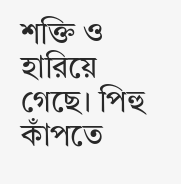শক্তি ও হারিয়ে গেছে। পিহু কাঁপতে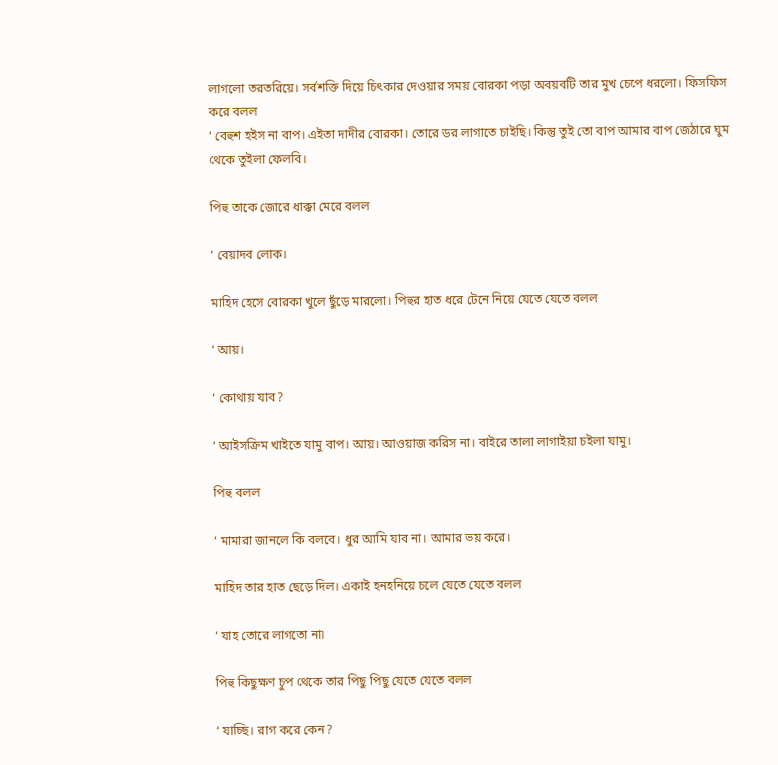লাগলো তরতরিয়ে। সর্বশক্তি দিয়ে চিৎকার দেওয়ার সময় বোরকা পড়া অবয়বটি তার মুখ চেপে ধরলো। ফিসফিস করে বলল
‘ বেহুশ হইস না বাপ। এইতা দাদীর বোরকা। তোরে ডর লাগাতে চাইছি। কিন্তু তুই তো বাপ আমার বাপ জেঠারে ঘুম থেকে তুইলা ফেলবি।

পিহু তাকে জোরে ধাক্কা মেরে বলল

‘ বেয়াদব লোক।

মাহিদ হেসে বোরকা খুলে ছুঁড়ে মারলো। পিহুর হাত ধরে টেনে নিয়ে যেতে যেতে বলল

‘ আয়।

‘ কোথায় যাব?

‘ আইসক্রিম খাইতে যামু বাপ। আয়। আওয়াজ করিস না। বাইরে তালা লাগাইয়া চইলা যামু।

পিহু বলল

‘ মামারা জানলে কি বলবে। ধুর আমি যাব না। আমার ভয় করে।

মাহিদ তার হাত ছেড়ে দিল। একাই হনহনিয়ে চলে যেতে যেতে বলল

‘ যাহ তোরে লাগতো না৷

পিহু কিছুক্ষণ চুপ থেকে তার পিছু পিছু যেতে যেতে বলল

‘ যাচ্ছি। রাগ করে কেন?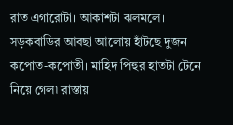রাত এগারোটা। আকাশটা ঝলমলে। সড়কবাডির আবছা আলোয় হাঁটছে দুজন কপোত-কপোতী। মাহিদ পিহুর হাতটা টেনে নিয়ে গেল৷ রাস্তায়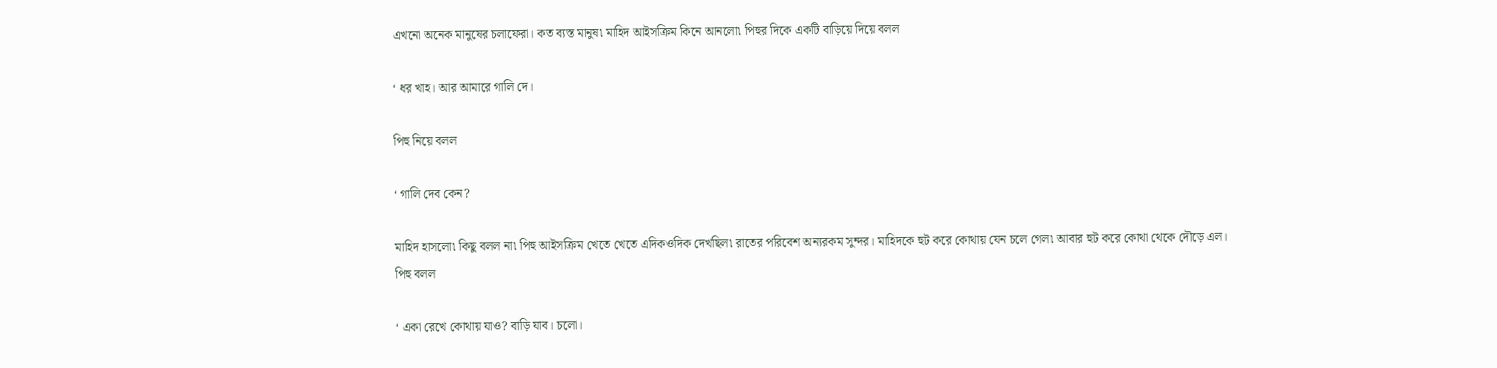এখনো অনেক মানুষের চলাফেরা। কত ব্যস্ত মানুষ৷ মাহিদ আইসক্রিম কিনে আনলো৷ পিহুর দিকে একটি বাড়িয়ে দিয়ে বলল

‘ ধর খাহ। আর আমারে গালি দে।

পিহু নিয়ে বলল

‘ গালি দেব কেন?

মাহিদ হাসলো৷ কিছু বলল না৷ পিহু আইসক্রিম খেতে খেতে এদিকওদিক দেখছিল৷ রাতের পরিবেশ অন্যরকম সুন্দর। মাহিদকে হুট করে কোথায় যেন চলে গেল৷ আবার হুট করে কোথা থেকে দৌড়ে এল।
পিহু বলল

‘ একা রেখে কোথায় যাও? বাড়ি যাব। চলো।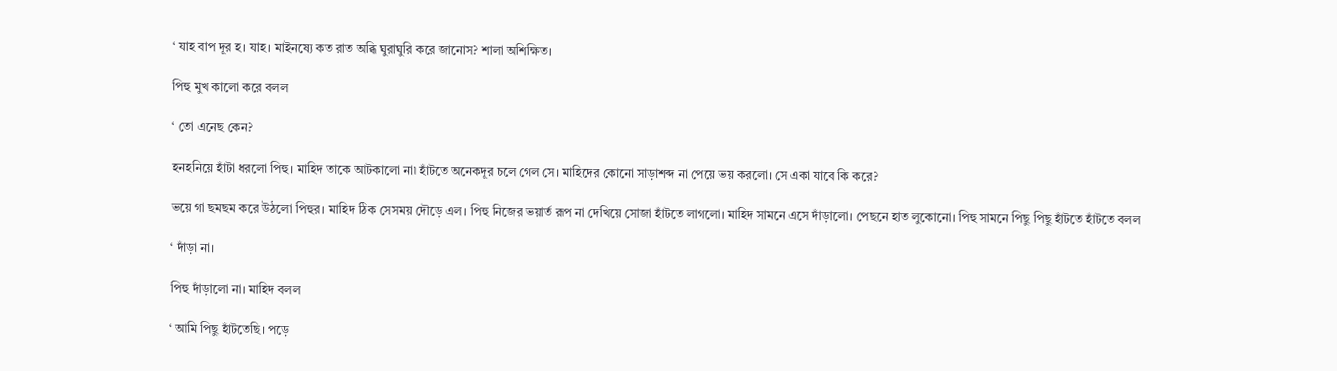‘ যাহ বাপ দূর হ। যাহ। মাইনষ্যে কত রাত অব্ধি ঘুরাঘুরি করে জানোস? শালা অশিক্ষিত।

পিহু মুখ কালো করে বলল

‘ তো এনেছ কেন?

হনহনিয়ে হাঁটা ধরলো পিহু। মাহিদ তাকে আটকালো না৷ হাঁটতে অনেকদূর চলে গেল সে। মাহিদের কোনো সাড়াশব্দ না পেয়ে ভয় করলো। সে একা যাবে কি করে?

ভয়ে গা ছমছম করে উঠলো পিহুর। মাহিদ ঠিক সেসময় দৌড়ে এল। পিহু নিজের ভয়ার্ত রূপ না দেখিয়ে সোজা হাঁটতে লাগলো। মাহিদ সামনে এসে দাঁড়ালো। পেছনে হাত লুকোনো। পিহু সামনে পিছু পিছু হাঁটতে হাঁটতে বলল

‘ দাঁড়া না।

পিহু দাঁড়ালো না। মাহিদ বলল

‘ আমি পিছু হাঁটতেছি। পড়ে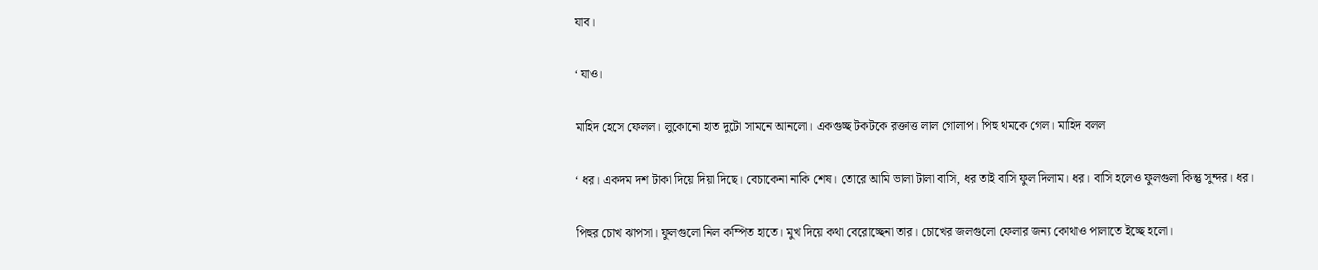যাব।

‘ যাও।

মাহিদ হেসে ফেলল। লুকোনো হাত দুটো সামনে আনলো। একগুচ্ছ টকটকে রক্তাত্ত লাল গোলাপ। পিহু থমকে গেল। মাহিদ বলল

‘ ধর। একদম দশ টাকা দিয়ে দিয়া দিছে। বেচাকেনা নাকি শেষ। তোরে আমি ভালা টালা বাসি, ধর তাই বাসি ফুল দিলাম। ধর। বাসি হলেও ফুলগুলা কিন্তু সুন্দর। ধর।

পিহুর চোখ ঝাপসা। ফুলগুলো নিল কম্পিত হাতে। মুখ দিয়ে কথা বেরোচ্ছেনা তার। চোখের জলগুলো ফেলার জন্য কোথাও পালাতে ইচ্ছে হলো।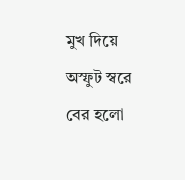মুখ দিয়ে অস্ফুট স্বরে বের হলো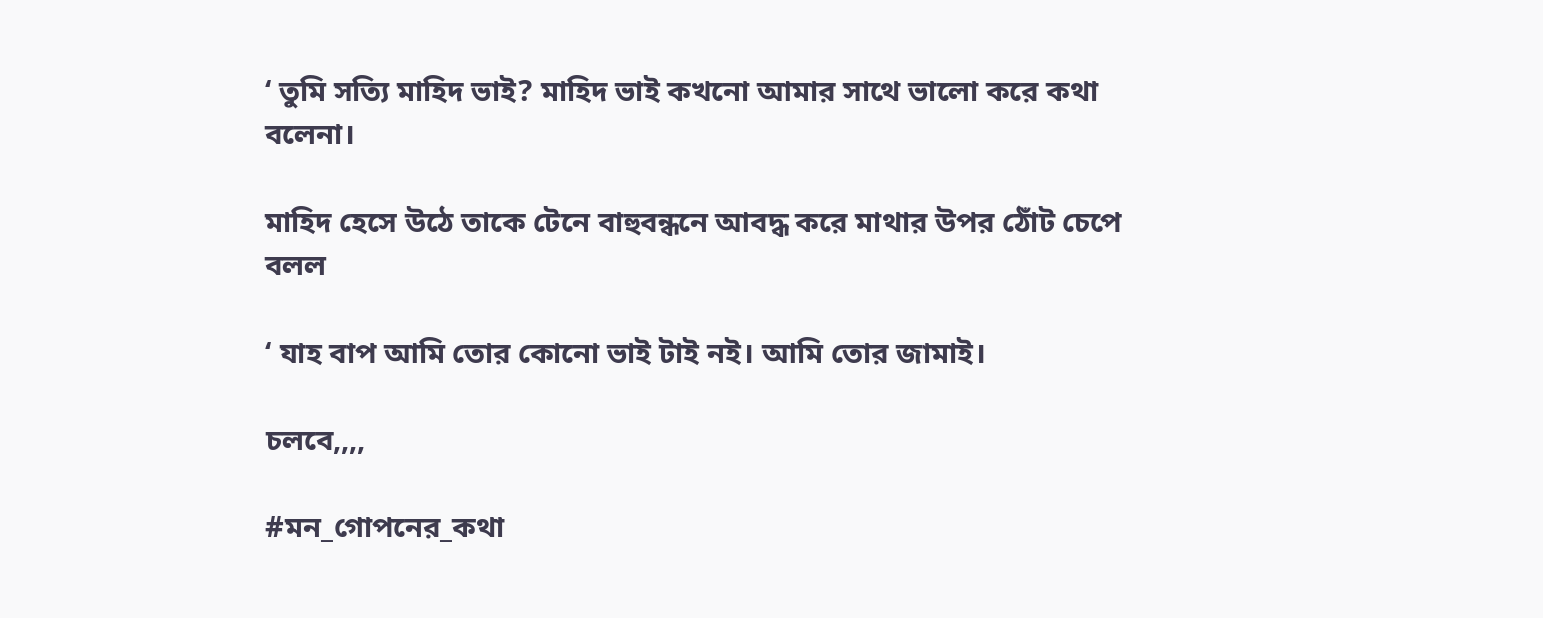‘ তুমি সত্যি মাহিদ ভাই? মাহিদ ভাই কখনো আমার সাথে ভালো করে কথা বলেনা।

মাহিদ হেসে উঠে তাকে টেনে বাহুবন্ধনে আবদ্ধ করে মাথার উপর ঠোঁট চেপে বলল

‘ যাহ বাপ আমি তোর কোনো ভাই টাই নই। আমি তোর জামাই।

চলবে,,,,

#মন_গোপনের_কথা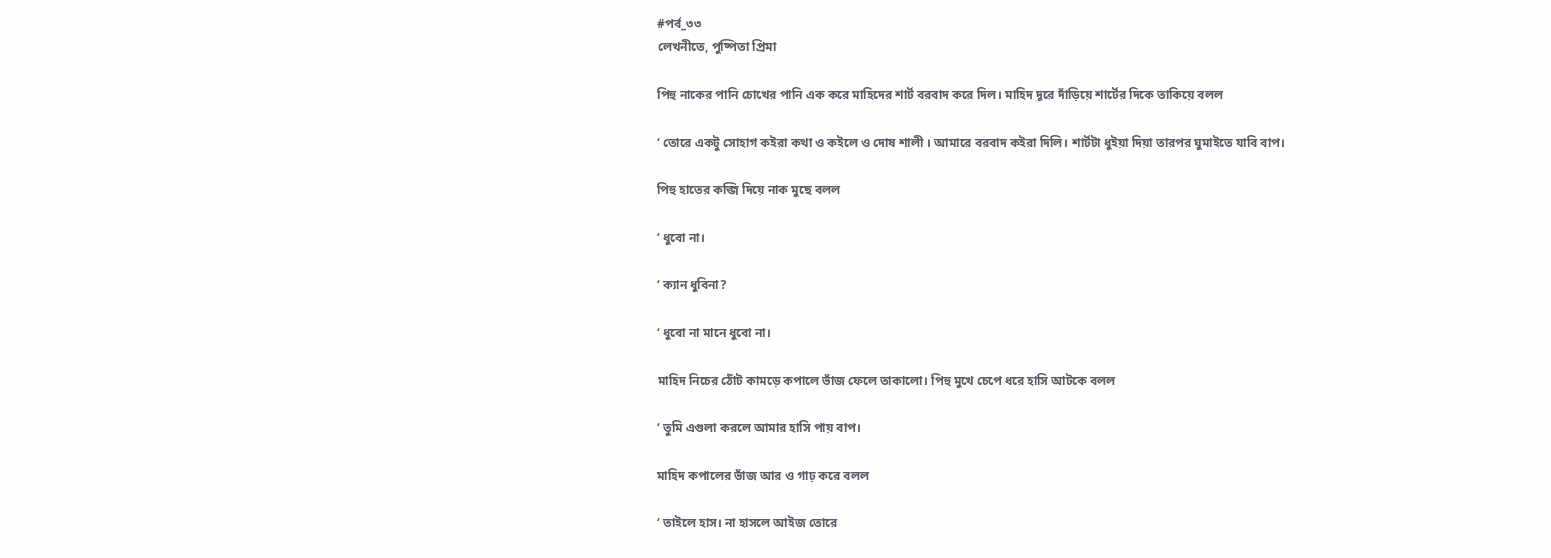#পর্ব_৩৩
লেখনীতে, পুষ্পিতা প্রিমা

পিহু নাকের পানি চোখের পানি এক করে মাহিদের শার্ট বরবাদ করে দিল। মাহিদ দূরে দাঁড়িয়ে শার্টের দিকে তাকিয়ে বলল

‘ তোরে একটু সোহাগ কইরা কথা ও কইলে ও দোষ শালী । আমারে বরবাদ কইরা দিলি। শার্টটা ধুইয়া দিয়া তারপর ঘুমাইতে যাবি বাপ।

পিহু হাতের কব্জি দিয়ে নাক মুছে বলল

‘ ধুবো না।

‘ ক্যান ধুবিনা?

‘ ধুবো না মানে ধুবো না।

মাহিদ নিচের ঠোঁট কামড়ে কপালে ভাঁজ ফেলে তাকালো। পিহু মুখে চেপে ধরে হাসি আটকে বলল

‘ তুমি এগুলা করলে আমার হাসি পায় বাপ।

মাহিদ কপালের ভাঁজ আর ও গাঢ় করে বলল

‘ তাইলে হাস। না হাসলে আইজ তোরে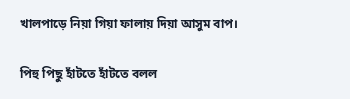খালপাড়ে নিয়া গিয়া ফালায় দিয়া আসুম বাপ।

পিহু পিছু হাঁটতে হাঁটতে বলল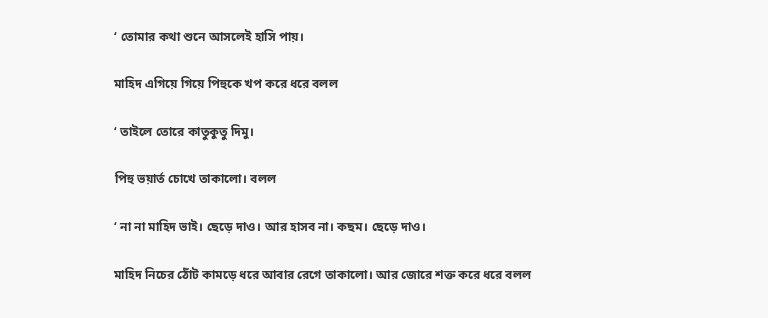‘ তোমার কথা শুনে আসলেই হাসি পায়।

মাহিদ এগিয়ে গিয়ে পিহুকে খপ করে ধরে বলল

‘ তাইলে তোরে কাতুকুতু দিমু।

পিহু ভয়ার্ত চোখে তাকালো। বলল

‘ না না মাহিদ ভাই। ছেড়ে দাও। আর হাসব না। কছম। ছেড়ে দাও।

মাহিদ নিচের ঠোঁট কামড়ে ধরে আবার রেগে তাকালো। আর জোরে শক্ত করে ধরে বলল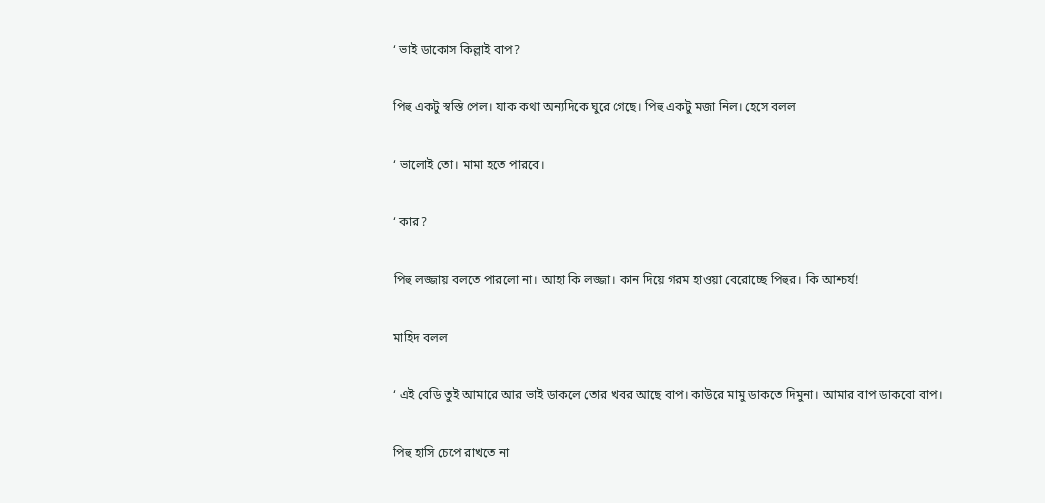‘ ভাই ডাকোস কিল্লাই বাপ?

পিহু একটু স্বস্তি পেল। যাক কথা অন্যদিকে ঘুরে গেছে। পিহু একটু মজা নিল। হেসে বলল

‘ ভালোই তো। মামা হতে পারবে।

‘ কার?

পিহু লজ্জায় বলতে পারলো না। আহা কি লজ্জা। কান দিয়ে গরম হাওয়া বেরোচ্ছে পিহুর। কি আশ্চর্য!

মাহিদ বলল

‘ এই বেডি তুই আমারে আর ভাই ডাকলে তোর খবর আছে বাপ। কাউরে মামু ডাকতে দিমুনা। আমার বাপ ডাকবো বাপ।

পিহু হাসি চেপে রাখতে না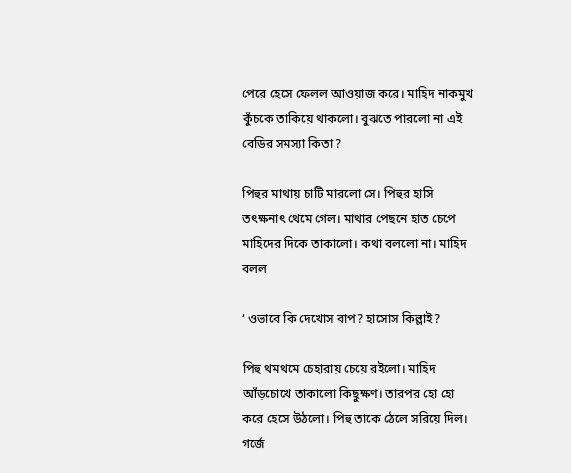পেরে হেসে ফেলল আওয়াজ করে। মাহিদ নাকমুখ কুঁচকে তাকিয়ে থাকলো। বুঝতে পারলো না এই বেডির সমস্যা কিতা?

পিহুর মাথায় চাটি মারলো সে। পিহুর হাসি তৎক্ষনাৎ থেমে গেল। মাথার পেছনে হাত চেপে মাহিদের দিকে তাকালো। কথা বললো না। মাহিদ বলল

‘ ওভাবে কি দেখোস বাপ? হাসোস কিল্লাই?

পিহু থমথমে চেহারায় চেয়ে রইলো। মাহিদ আঁড়চোখে তাকালো কিছুক্ষণ। তারপর হো হো করে হেসে উঠলো। পিহু তাকে ঠেলে সরিয়ে দিল। গর্জে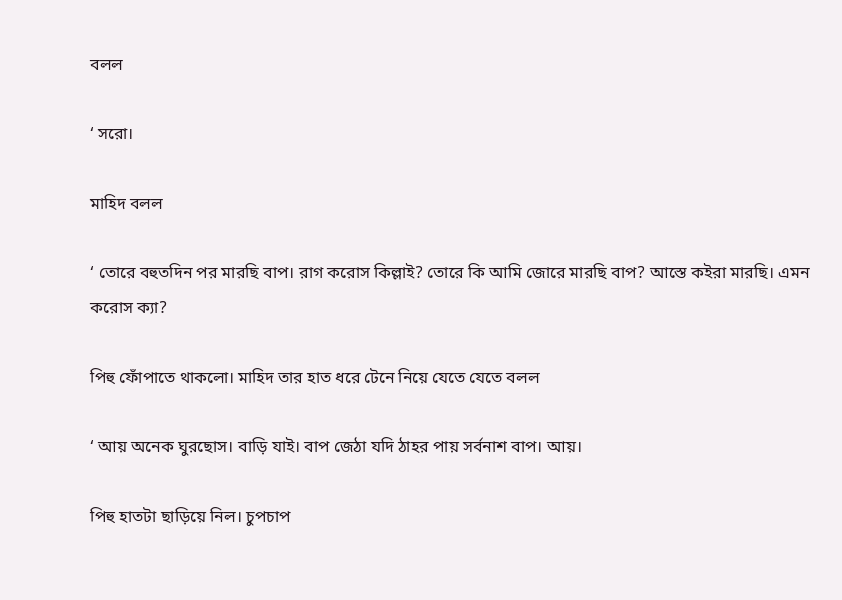বলল

‘ সরো।

মাহিদ বলল

‘ তোরে বহুতদিন পর মারছি বাপ। রাগ করোস কিল্লাই? তোরে কি আমি জোরে মারছি বাপ? আস্তে কইরা মারছি। এমন করোস ক্যা?

পিহু ফোঁপাতে থাকলো। মাহিদ তার হাত ধরে টেনে নিয়ে যেতে যেতে বলল

‘ আয় অনেক ঘুরছোস। বাড়ি যাই। বাপ জেঠা যদি ঠাহর পায় সর্বনাশ বাপ। আয়।

পিহু হাতটা ছাড়িয়ে নিল। চুপচাপ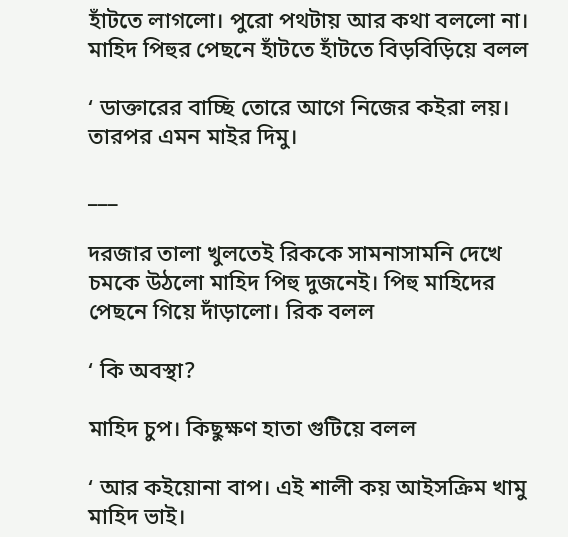হাঁটতে লাগলো। পুরো পথটায় আর কথা বললো না। মাহিদ পিহুর পেছনে হাঁটতে হাঁটতে বিড়বিড়িয়ে বলল

‘ ডাক্তারের বাচ্ছি তোরে আগে নিজের কইরা লয়। তারপর এমন মাইর দিমু।

___

দরজার তালা খুলতেই রিককে সামনাসামনি দেখে চমকে উঠলো মাহিদ পিহু দুজনেই। পিহু মাহিদের পেছনে গিয়ে দাঁড়ালো। রিক বলল

‘ কি অবস্থা?

মাহিদ চুপ। কিছুক্ষণ হাতা গুটিয়ে বলল

‘ আর কইয়োনা বাপ। এই শালী কয় আইসক্রিম খামু মাহিদ ভাই।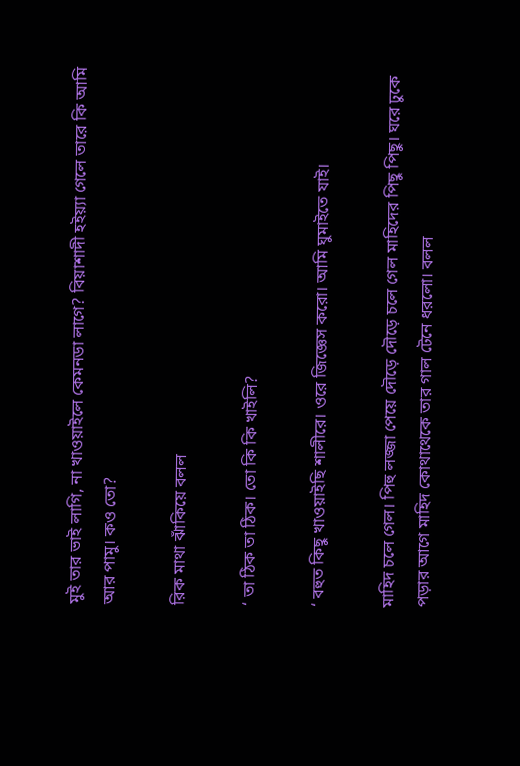মুই তার ভাই লাগি, না খাওয়াইলে কেমনডা লাগে? বিয়াশাদী হইয়্যা গেলে তারে কি আমি আর পামু। কও তো?

রিক মাথা ঝাঁকিয়ে বলল

‘ তা ঠিক তা ঠিক। তো কি কি খাইলি?

‘ বহুত কিছু খাওয়াইছি শালীরে। ওরে জিজ্ঞেস করো। আমি ঘুমাইতে যাই।

মাহিদ চলে গেল। পিহু লজ্জা পেয়ে দৌড়ে দৌড়ে চলে গেল মাহিদের পিছু পিছু। ঘরে ঢুকে পড়ার আগে মাহিদ কোথাথেকে তার গাল টেনে ধরলো। বলল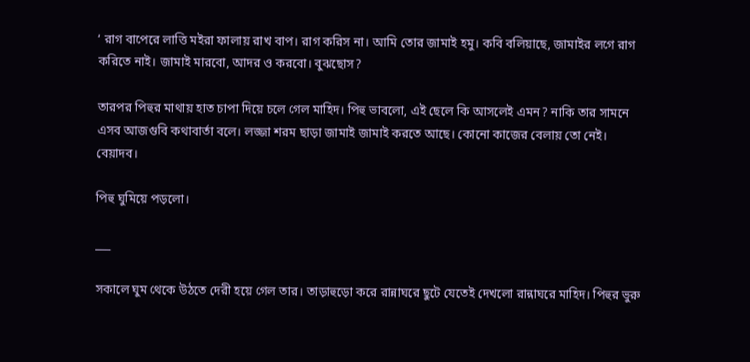‘ রাগ বাপেরে লাত্তি মইরা ফালায় রাখ বাপ। রাগ করিস না। আমি তোর জামাই হমু। কবি বলিয়াছে, জামাইর লগে রাগ করিতে নাই। জামাই মারবো, আদর ও করবো। বুঝছোস?

তারপর পিহুর মাথায় হাত চাপা দিয়ে চলে গেল মাহিদ। পিহু ভাবলো, এই ছেলে কি আসলেই এমন? নাকি তার সামনে এসব আজগুবি কথাবার্তা বলে। লজ্জা শরম ছাড়া জামাই জামাই করতে আছে। কোনো কাজের বেলায় তো নেই। বেয়াদব।

পিহু ঘুমিয়ে পড়লো।

___

সকালে ঘুম থেকে উঠতে দেরী হয়ে গেল তার। তাড়াহুড়ো করে রান্নাঘরে ছুটে যেতেই দেখলো রান্নাঘরে মাহিদ। পিহুর ভুরু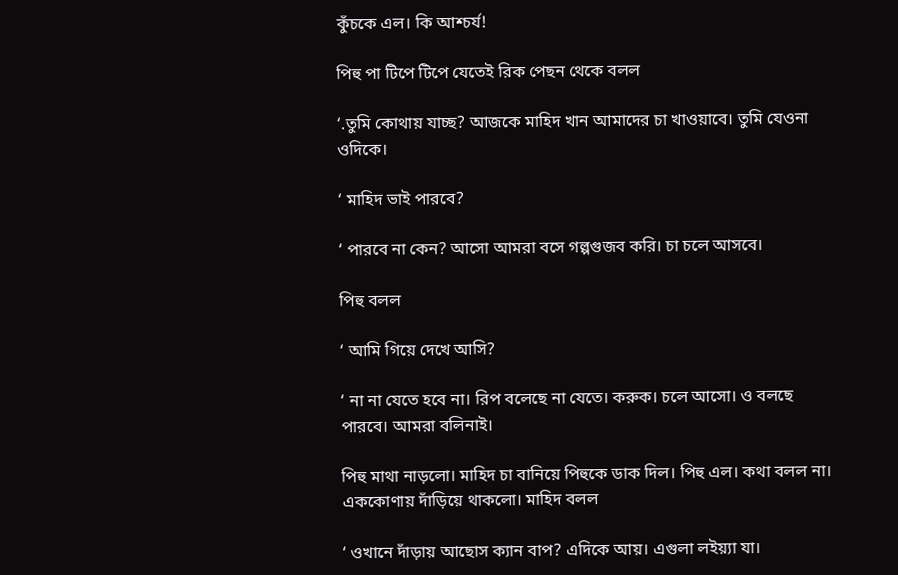কুঁচকে এল। কি আশ্চর্য!

পিহু পা টিপে টিপে যেতেই রিক পেছন থেকে বলল

‘.তুমি কোথায় যাচ্ছ? আজকে মাহিদ খান আমাদের চা খাওয়াবে। তুমি যেওনা ওদিকে।

‘ মাহিদ ভাই পারবে?

‘ পারবে না কেন? আসো আমরা বসে গল্পগুজব করি। চা চলে আসবে।

পিহু বলল

‘ আমি গিয়ে দেখে আসি?

‘ না না যেতে হবে না। রিপ বলেছে না যেতে। করুক। চলে আসো। ও বলছে পারবে। আমরা বলিনাই।

পিহু মাথা নাড়লো। মাহিদ চা বানিয়ে পিহুকে ডাক দিল। পিহু এল। কথা বলল না। এককোণায় দাঁড়িয়ে থাকলো। মাহিদ বলল

‘ ওখানে দাঁড়ায় আছোস ক্যান বাপ? এদিকে আয়। এগুলা লইয়্যা যা।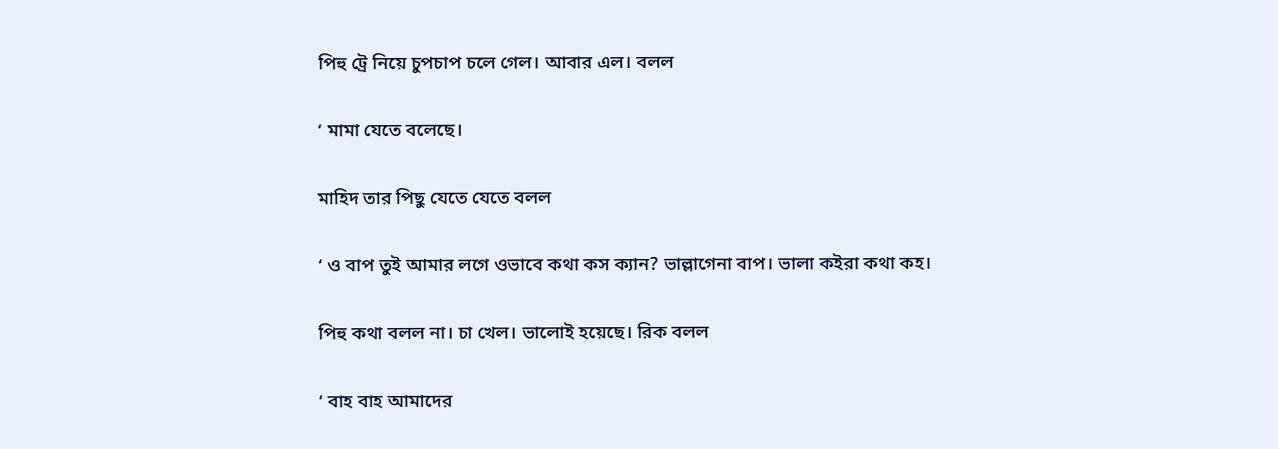পিহু ট্রে নিয়ে চুপচাপ চলে গেল। আবার এল। বলল

‘ মামা যেতে বলেছে।

মাহিদ তার পিছু যেতে যেতে বলল

‘ ও বাপ তুই আমার লগে ওভাবে কথা কস ক্যান? ভাল্লাগেনা বাপ। ভালা কইরা কথা কহ।

পিহু কথা বলল না। চা খেল। ভালোই হয়েছে। রিক বলল

‘ বাহ বাহ আমাদের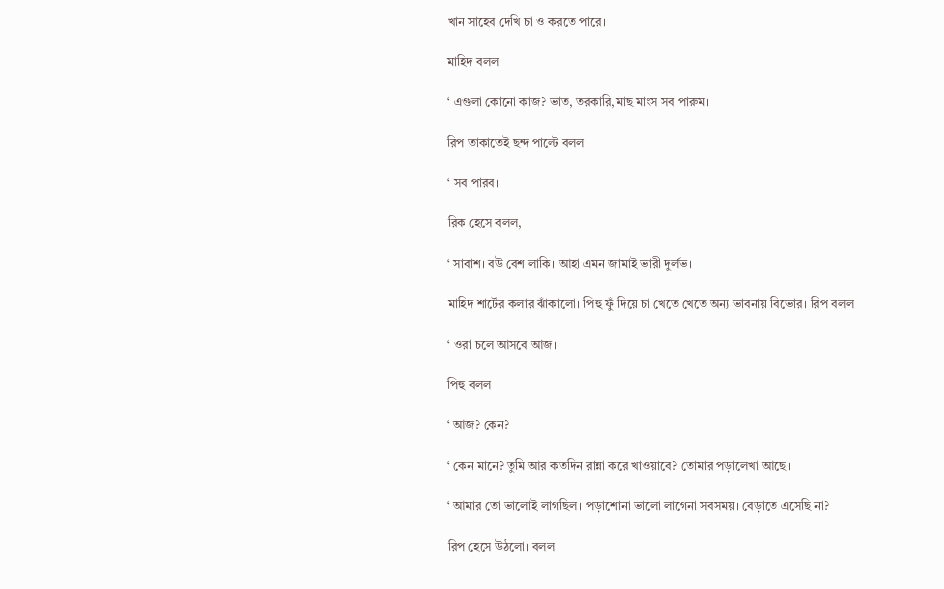খান সাহেব দেখি চা ও করতে পারে।

মাহিদ বলল

‘ এগুলা কোনো কাজ? ভাত, তরকারি,মাছ মাংস সব পারুম।

রিপ তাকাতেই ছন্দ পাল্টে বলল

‘ সব পারব।

রিক হেসে বলল,

‘ সাবাশ। বউ বেশ লাকি। আহা এমন জামাই ভারী দুর্লভ।

মাহিদ শার্টের কলার ঝাঁকালো। পিহু ফুঁ দিয়ে চা খেতে খেতে অন্য ভাবনায় বিভোর। রিপ বলল

‘ ওরা চলে আসবে আজ।

পিহু বলল

‘ আজ? কেন?

‘ কেন মানে? তুমি আর কতদিন রান্না করে খাওয়াবে? তোমার পড়ালেখা আছে।

‘ আমার তো ভালোই লাগছিল। পড়াশোনা ভালো লাগেনা সবসময়। বেড়াতে এসেছি না?

রিপ হেসে উঠলো। বলল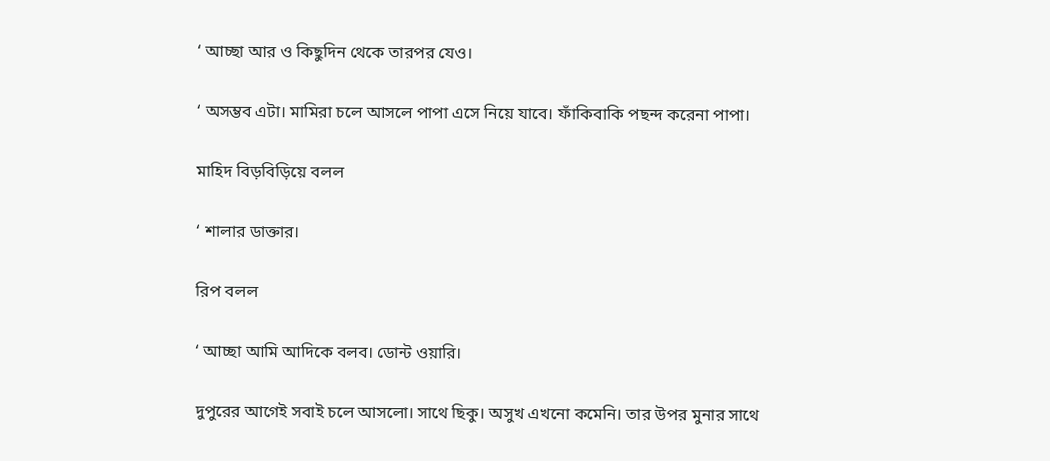‘ আচ্ছা আর ও কিছুদিন থেকে তারপর যেও।

‘ অসম্ভব এটা। মামিরা চলে আসলে পাপা এসে নিয়ে যাবে। ফাঁকিবাকি পছন্দ করেনা পাপা।

মাহিদ বিড়বিড়িয়ে বলল

‘ শালার ডাক্তার।

রিপ বলল

‘ আচ্ছা আমি আদিকে বলব। ডোন্ট ওয়ারি।

দুপুরের আগেই সবাই চলে আসলো। সাথে ছিকু। অসুখ এখনো কমেনি। তার উপর মুনার সাথে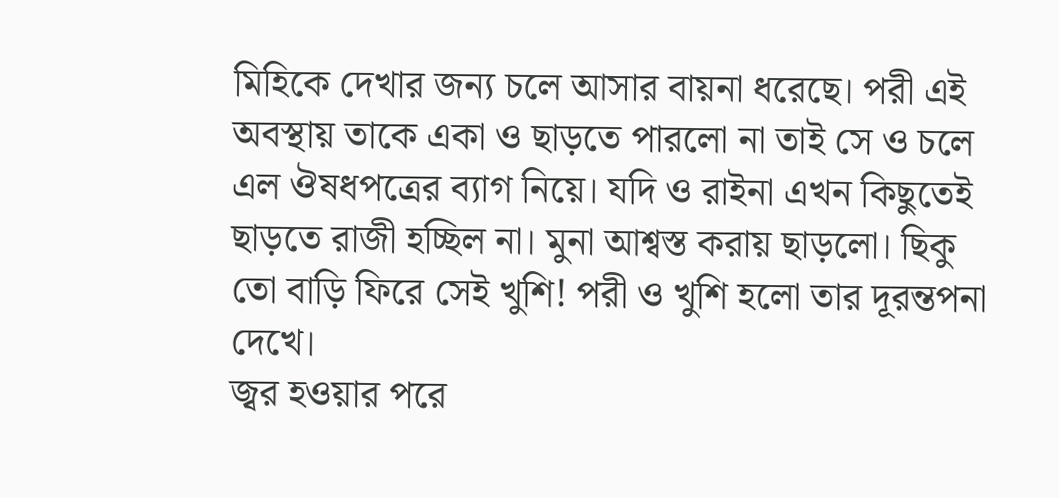মিহিকে দেখার জন্য চলে আসার বায়না ধরেছে। পরী এই অবস্থায় তাকে একা ও ছাড়তে পারলো না তাই সে ও চলে এল ঔষধপত্রের ব্যাগ নিয়ে। যদি ও রাইনা এখন কিছুতেই ছাড়তে রাজী হচ্ছিল না। মুনা আশ্বস্ত করায় ছাড়লো। ছিকু তো বাড়ি ফিরে সেই খুশি! পরী ও খুশি হলো তার দূরন্তপনা দেখে।
জ্বর হওয়ার পরে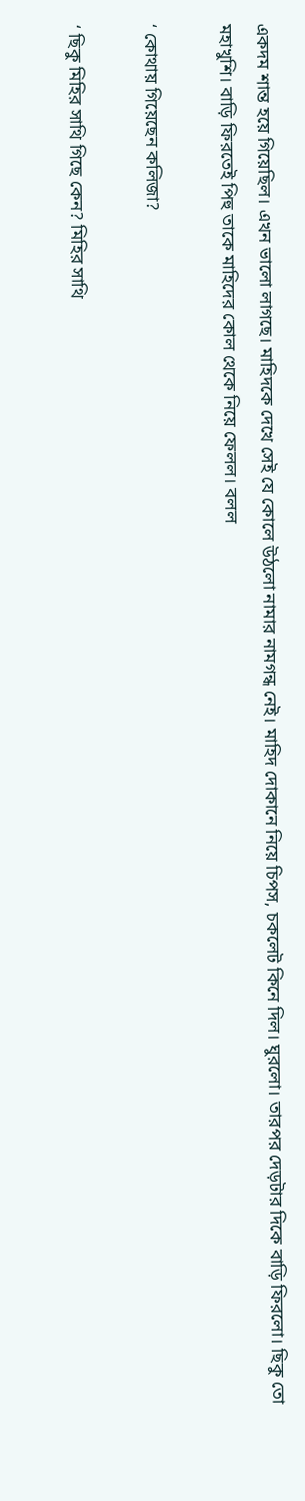একদম শান্ত হয়ে গিয়েছিল। এখন ভালো লাগছে। মাহিদকে দেখে সেই যে কোলে উঠলো নামার নামগন্ধ নেই। মাহিদ দোকানে নিয়ে চিপস, চকলেট কিনে দিল। ঘুরলো। তারপর দেড়টার দিকে বাড়ি ফিরলো। ছিকু তো মহাখুশি। বাড়ি ফিরতেই পিহু তাকে মাহিদের কোল থেকে নিয়ে ফেলল। বলল

‘ কোথায় গিয়েছেন কলিজা?

‘ ছিকু মিহির সাথি গিছে কেন? মিহির সাথি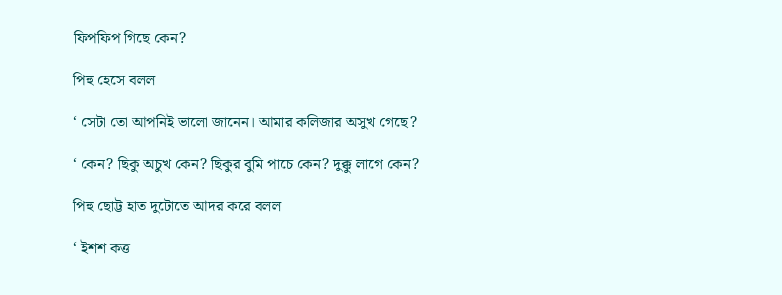ফিপফিপ গিছে কেন?

পিহু হেসে বলল

‘ সেটা তো আপনিই ভালো জানেন। আমার কলিজার অসুখ গেছে?

‘ কেন? ছিকু অচুখ কেন? ছিকুর বুমি পাচে কেন? দুক্কু লাগে কেন?

পিহু ছোট্ট হাত দুটোতে আদর করে বলল

‘ ইশশ কত্ত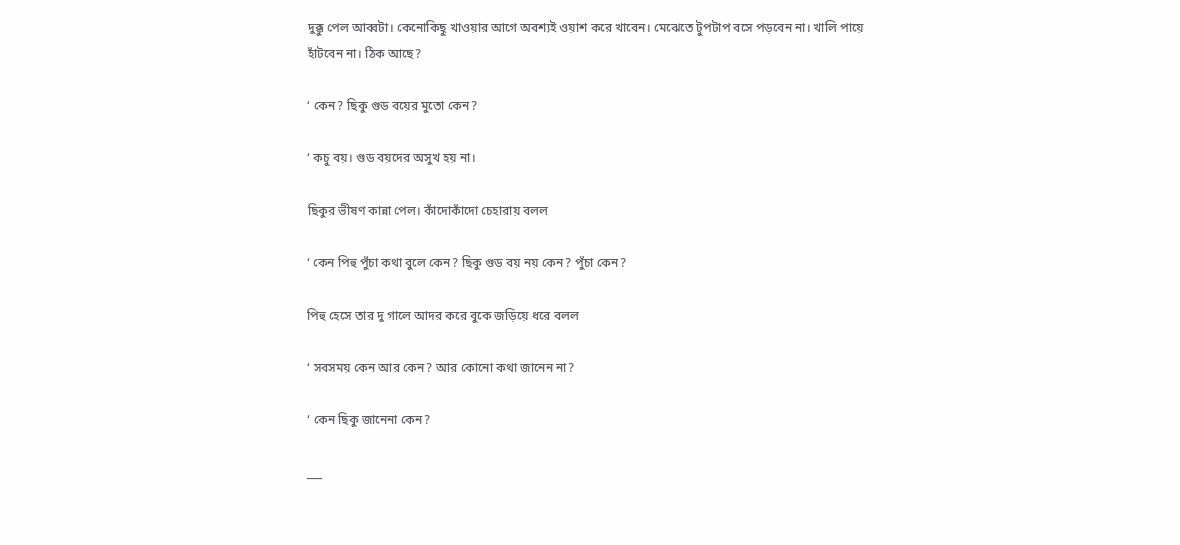দুক্কু পেল আব্বটা। কেনোকিছু খাওয়ার আগে অবশ্যই ওয়াশ করে খাবেন। মেঝেতে টুপটাপ বসে পড়বেন না। খালি পায়ে হাঁটবেন না। ঠিক আছে?

‘ কেন? ছিকু গুড বয়ের মুতো কেন?

‘ কচু বয়। গুড বয়দের অসুখ হয় না।

ছিকুর ভীষণ কান্না পেল। কাঁদোকাঁদো চেহারায় বলল

‘ কেন পিহু পুঁচা কথা বুলে কেন? ছিকু গুড বয় নয় কেন? পুঁচা কেন?

পিহু হেসে তার দু গালে আদর করে বুকে জড়িয়ে ধরে বলল

‘ সবসময় কেন আর কেন? আর কোনো কথা জানেন না?

‘ কেন ছিকু জানেনা কেন?

___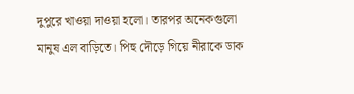দুপুরে খাওয়া দাওয়া হলো। তারপর অনেকগুলো মানুষ এল বাড়িতে। পিহু দৌড়ে গিয়ে নীরাকে ডাক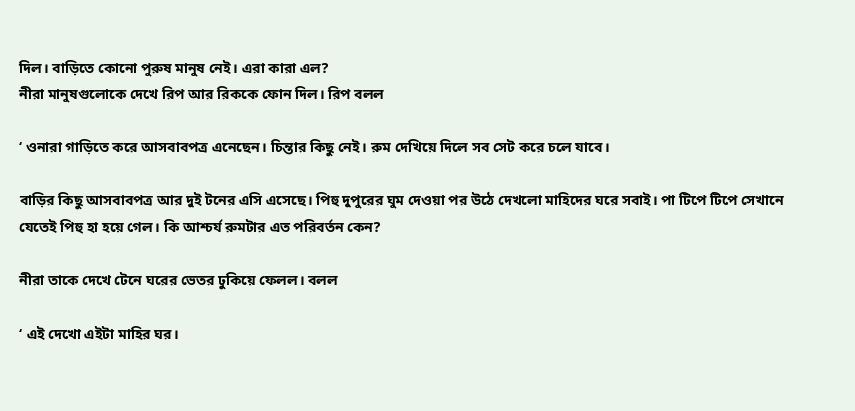দিল। বাড়িতে কোনো পুরুষ মানুষ নেই। এরা কারা এল?
নীরা মানুষগুলোকে দেখে রিপ আর রিককে ফোন দিল। রিপ বলল

‘ ওনারা গাড়িতে করে আসবাবপত্র এনেছেন। চিন্তার কিছু নেই। রুম দেখিয়ে দিলে সব সেট করে চলে যাবে।

বাড়ির কিছু আসবাবপত্র আর দুই টনের এসি এসেছে। পিহু দুপুরের ঘুম দেওয়া পর উঠে দেখলো মাহিদের ঘরে সবাই। পা টিপে টিপে সেখানে যেতেই পিহু হা হয়ে গেল। কি আশ্চর্য রুমটার এত পরিবর্তন কেন?

নীরা তাকে দেখে টেনে ঘরের ভেতর ঢুকিয়ে ফেলল। বলল

‘ এই দেখো এইটা মাহির ঘর।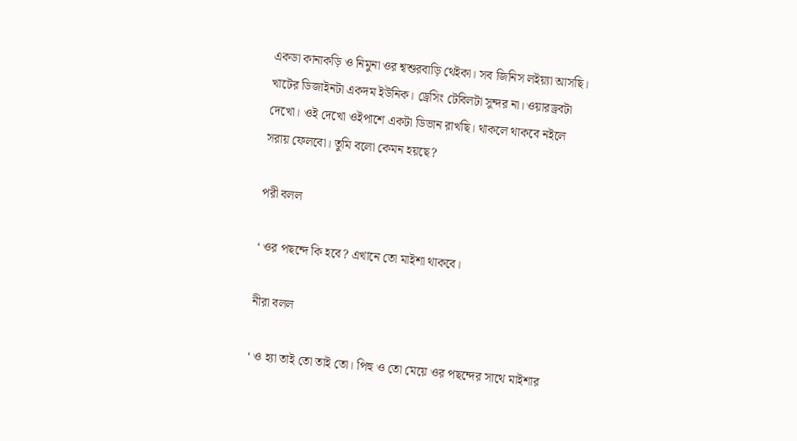একডা কানাকড়ি ও নিমুনা ওর শ্বশুরবাড়ি থেইকা। সব জিনিস লইয়্যা আসছি। খাটের ডিজাইনটা একদম ইউনিক। ড্রেসিং টেবিলটা সুন্দর না। ওয়ারড্রবটা দেখো। ওই দেখো ওইপাশে একটা ডিভান রাখছি। থাকলে থাকবে নইলে সরায় ফেলবো। তুমি বলো কেমন হয়ছে?

পরী বলল

‘ ওর পছন্দে কি হবে? এখানে তো মাইশা থাকবে।

নীরা বলল

‘ ও হ্যা তাই তো তাই তো। পিহু ও তো মেয়ে ওর পছন্দের সাথে মাইশার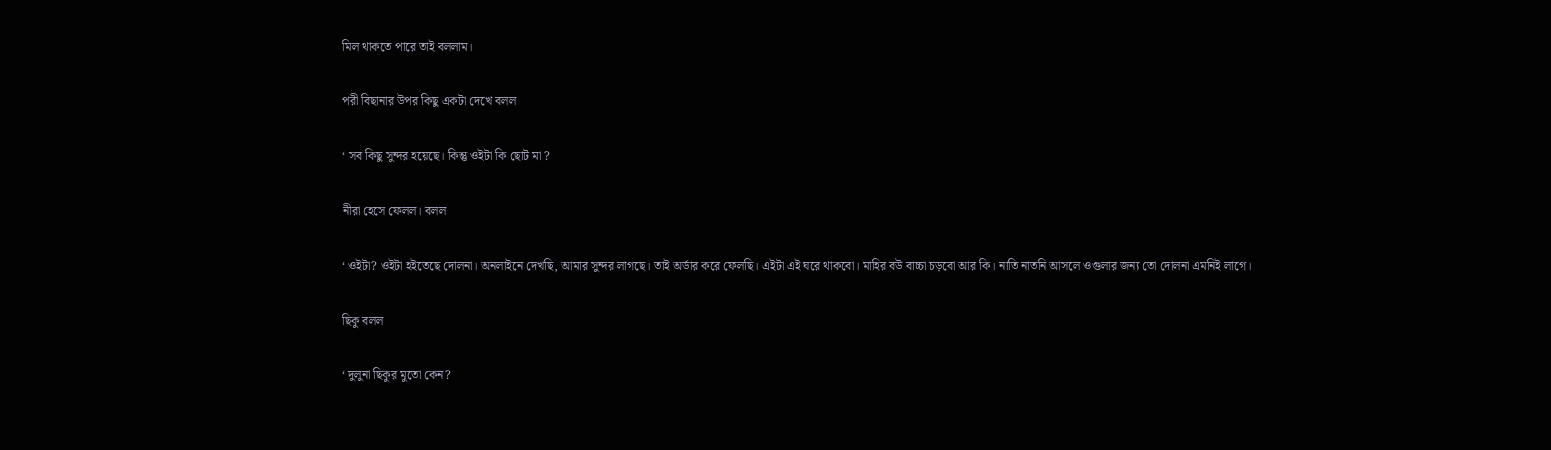মিল থাকতে পারে তাই বললাম।

পরী বিছানার উপর কিছু একটা দেখে বলল

‘ সব কিছু সুন্দর হয়েছে। কিন্তু ওইটা কি ছোট মা ?

নীরা হেসে ফেলল। বলল

‘ ওইটা? ওইটা হইতেছে দোলনা। অনলাইনে দেখছি, আমার সুন্দর লাগছে। তাই অর্ডার করে ফেলছি। এইটা এই ঘরে থাকবো। মাহির বউ বাচ্চা চড়বো আর কি। নাতি নাতনি আসলে ওগুলার জন্য তো দোলনা এমনিই লাগে।

ছিকু বলল

‘ দুলুনা ছিকুর মুতো কেন?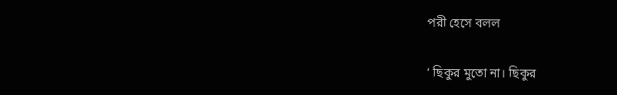পরী হেসে বলল

‘ ছিকুর মুতো না। ছিকুর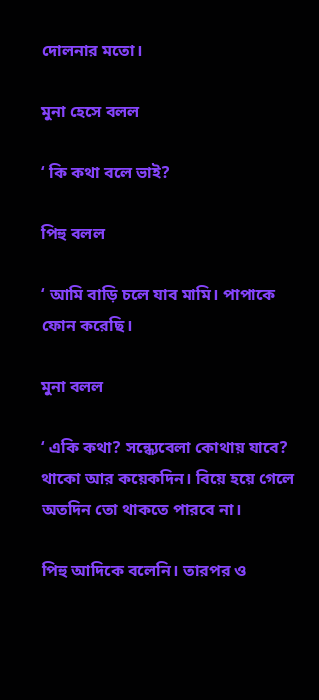দোলনার মতো।

মুনা হেসে বলল

‘ কি কথা বলে ভাই?

পিহু বলল

‘ আমি বাড়ি চলে যাব মামি। পাপাকে ফোন করেছি।

মুনা বলল

‘ একি কথা? সন্ধ্যেবেলা কোথায় যাবে? থাকো আর কয়েকদিন। বিয়ে হয়ে গেলে অতদিন তো থাকতে পারবে না।

পিহু আদিকে বলেনি। তারপর ও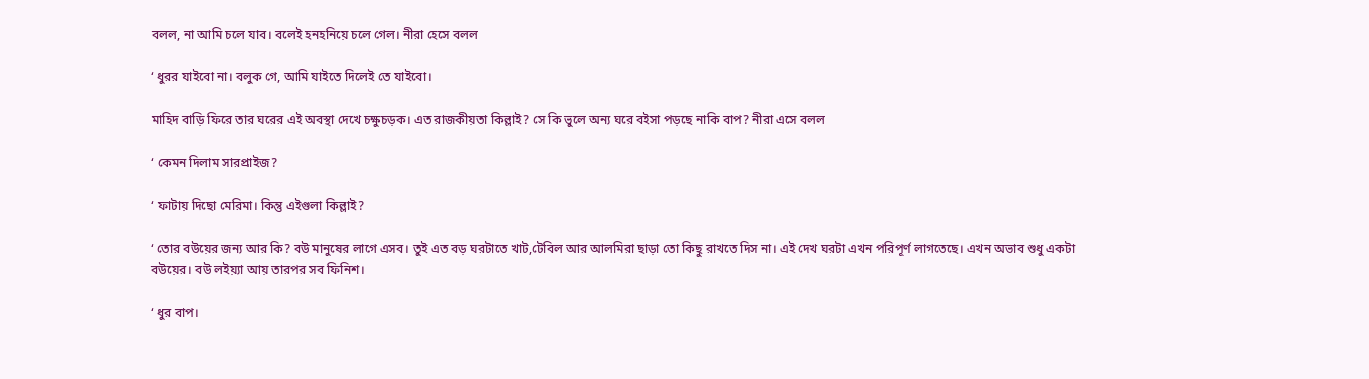বলল, না আমি চলে যাব। বলেই হনহনিয়ে চলে গেল। নীরা হেসে বলল

‘ ধুরর যাইবো না। বলুক গে, আমি যাইতে দিলেই তে যাইবো।

মাহিদ বাড়ি ফিরে তার ঘরের এই অবস্থা দেখে চক্ষুচড়ক। এত রাজকীয়তা কিল্লাই? সে কি ভুলে অন্য ঘরে বইসা পড়ছে নাকি বাপ? নীরা এসে বলল

‘ কেমন দিলাম সারপ্রাইজ?

‘ ফাটায় দিছো মেরিমা। কিন্তু এইগুলা কিল্লাই?

‘ তোর বউয়ের জন্য আর কি? বউ মানুষের লাগে এসব। তুই এত বড় ঘরটাতে খাট,টেবিল আর আলমিরা ছাড়া তো কিছু রাখতে দিস না। এই দেখ ঘরটা এখন পরিপূর্ণ লাগতেছে। এখন অভাব শুধু একটা বউয়ের। বউ লইয়্যা আয় তারপর সব ফিনিশ।

‘ ধুর বাপ।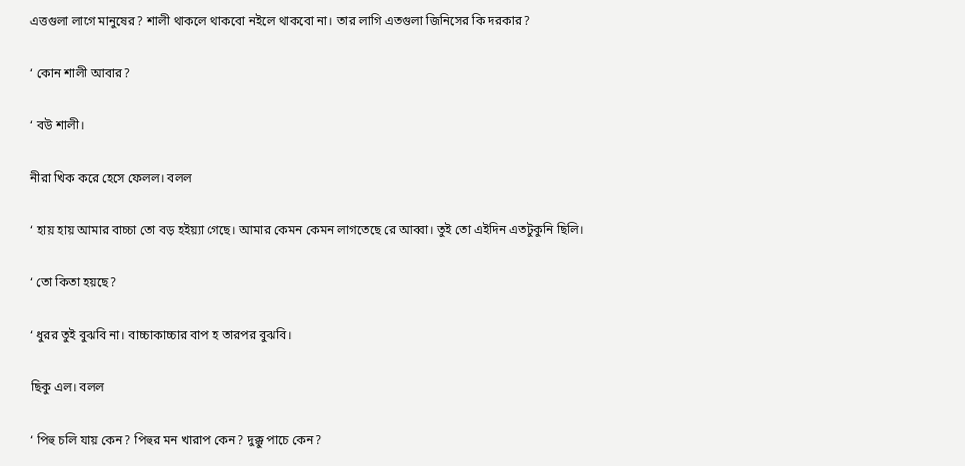এত্তগুলা লাগে মানুষের? শালী থাকলে থাকবো নইলে থাকবো না। তার লাগি এতগুলা জিনিসের কি দরকার?

‘ কোন শালী আবার?

‘ বউ শালী।

নীরা খিক করে হেসে ফেলল। বলল

‘ হায় হায় আমার বাচ্চা তো বড় হইয়্যা গেছে। আমার কেমন কেমন লাগতেছে রে আব্বা। তুই তো এইদিন এতটুকুনি ছিলি।

‘ তো কিতা হয়ছে?

‘ ধুরর তুই বুঝবি না। বাচ্চাকাচ্চার বাপ হ তারপর বুঝবি।

ছিকু এল। বলল

‘ পিহু চলি যায় কেন? পিহুর মন খারাপ কেন? দুক্কু পাচে কেন?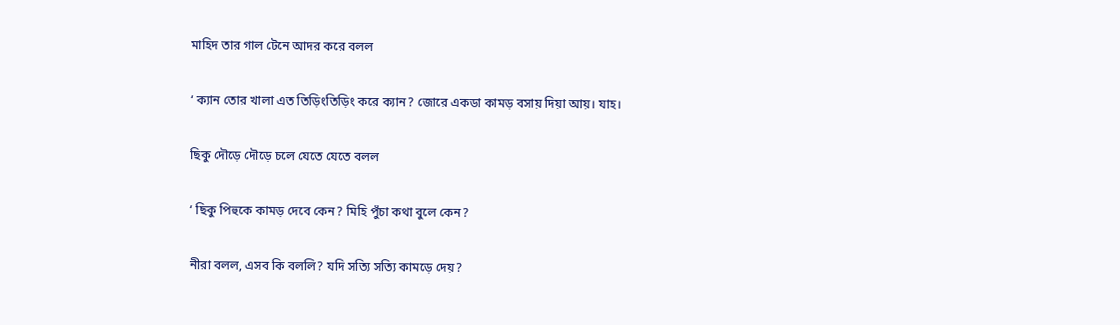মাহিদ তার গাল টেনে আদর করে বলল

‘ ক্যান তোর খালা এত তিড়িংতিড়িং করে ক্যান? জোরে একডা কামড় বসায় দিয়া আয়। যাহ।

ছিকু দৌড়ে দৌড়ে চলে যেতে যেতে বলল

‘ ছিকু পিহুকে কামড় দেবে কেন? মিহি পুঁচা কথা বুলে কেন?

নীরা বলল, এসব কি বললি? যদি সত্যি সত্যি কামড়ে দেয়?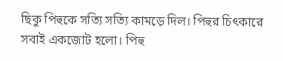ছিকু পিহুকে সত্যি সত্যি কামড়ে দিল। পিহুর চিৎকারে সবাই একজোট হলো। পিহু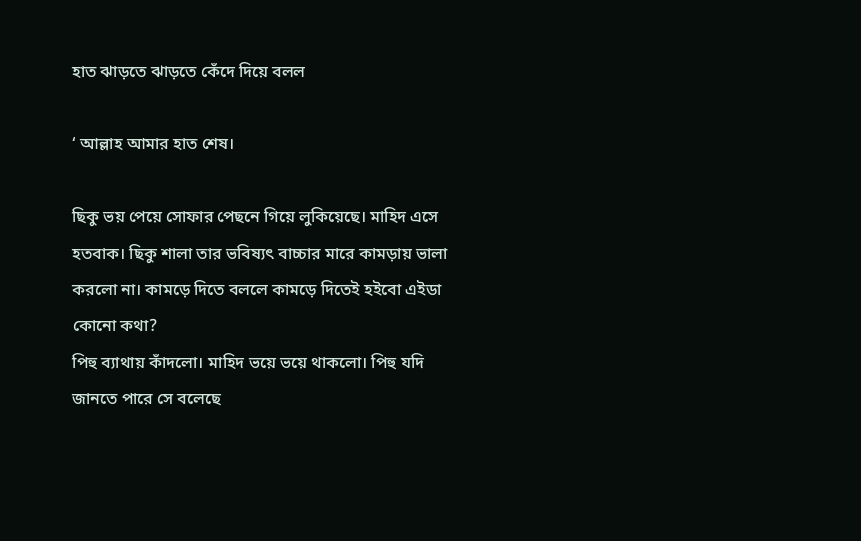হাত ঝাড়তে ঝাড়তে কেঁদে দিয়ে বলল

‘ আল্লাহ আমার হাত শেষ।

ছিকু ভয় পেয়ে সোফার পেছনে গিয়ে লুকিয়েছে। মাহিদ এসে হতবাক। ছিকু শালা তার ভবিষ্যৎ বাচ্চার মারে কামড়ায় ভালা করলো না। কামড়ে দিতে বললে কামড়ে দিতেই হইবো এইডা কোনো কথা?
পিহু ব্যাথায় কাঁদলো। মাহিদ ভয়ে ভয়ে থাকলো। পিহু যদি জানতে পারে সে বলেছে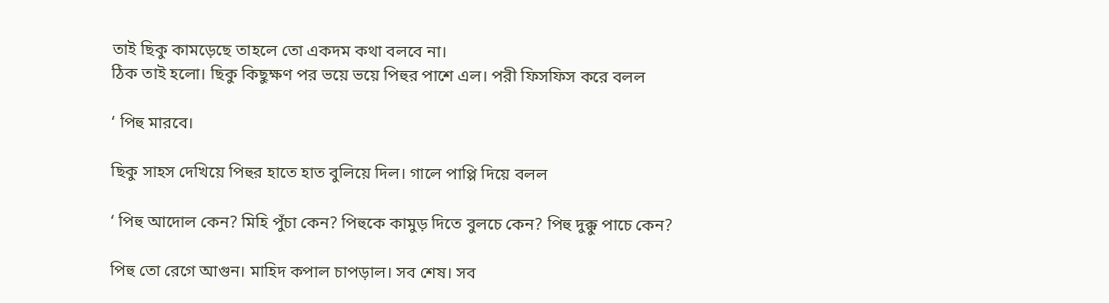তাই ছিকু কামড়েছে তাহলে তো একদম কথা বলবে না।
ঠিক তাই হলো। ছিকু কিছুক্ষণ পর ভয়ে ভয়ে পিহুর পাশে এল। পরী ফিসফিস করে বলল

‘ পিহু মারবে।

ছিকু সাহস দেখিয়ে পিহুর হাতে হাত বুলিয়ে দিল। গালে পাপ্পি দিয়ে বলল

‘ পিহু আদোল কেন? মিহি পুঁচা কেন? পিহুকে কামুড় দিতে বুলচে কেন? পিহু দুক্কু পাচে কেন?

পিহু তো রেগে আগুন। মাহিদ কপাল চাপড়াল। সব শেষ। সব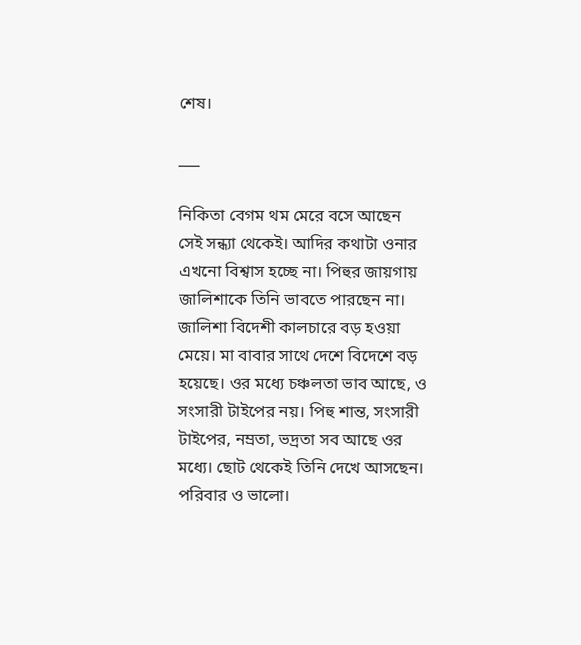শেষ।

___

নিকিতা বেগম থম মেরে বসে আছেন সেই সন্ধ্যা থেকেই। আদির কথাটা ওনার এখনো বিশ্বাস হচ্ছে না। পিহুর জায়গায় জালিশাকে তিনি ভাবতে পারছেন না। জালিশা বিদেশী কালচারে বড় হওয়া মেয়ে। মা বাবার সাথে দেশে বিদেশে বড় হয়েছে। ওর মধ্যে চঞ্চলতা ভাব আছে, ও সংসারী টাইপের নয়। পিহু শান্ত, সংসারী টাইপের, নম্রতা, ভদ্রতা সব আছে ওর মধ্যে। ছোট থেকেই তিনি দেখে আসছেন। পরিবার ও ভালো।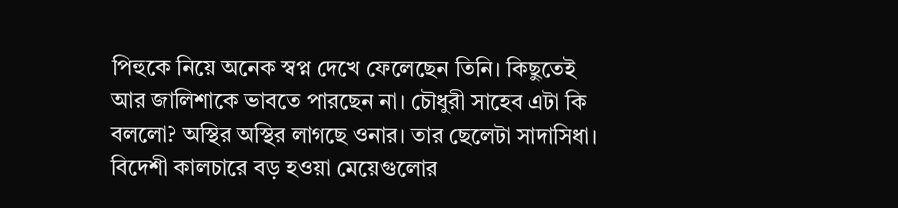পিহুকে নিয়ে অনেক স্বপ্ন দেখে ফেলেছেন তিনি। কিছুতেই আর জালিশাকে ভাবতে পারছেন না। চৌধুরী সাহেব এটা কি বললো? অস্থির অস্থির লাগছে ওনার। তার ছেলেটা সাদাসিধা। বিদেশী কালচারে বড় হওয়া মেয়েগুলোর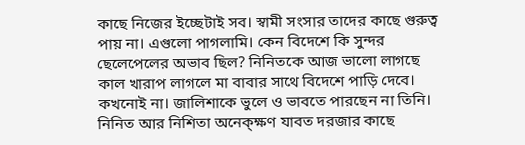কাছে নিজের ইচ্ছেটাই সব। স্বামী সংসার তাদের কাছে গুরুত্ব পায় না। এগুলো পাগলামি। কেন বিদেশে কি সুন্দর ছেলেপেলের অভাব ছিল? নিনিতকে আজ ভালো লাগছে কাল খারাপ লাগলে মা বাবার সাথে বিদেশে পাড়ি দেবে। কখনোই না। জালিশাকে ভুলে ও ভাবতে পারছেন না তিনি।
নিনিত আর নিশিতা অনেক্ক্ষণ যাবত দরজার কাছে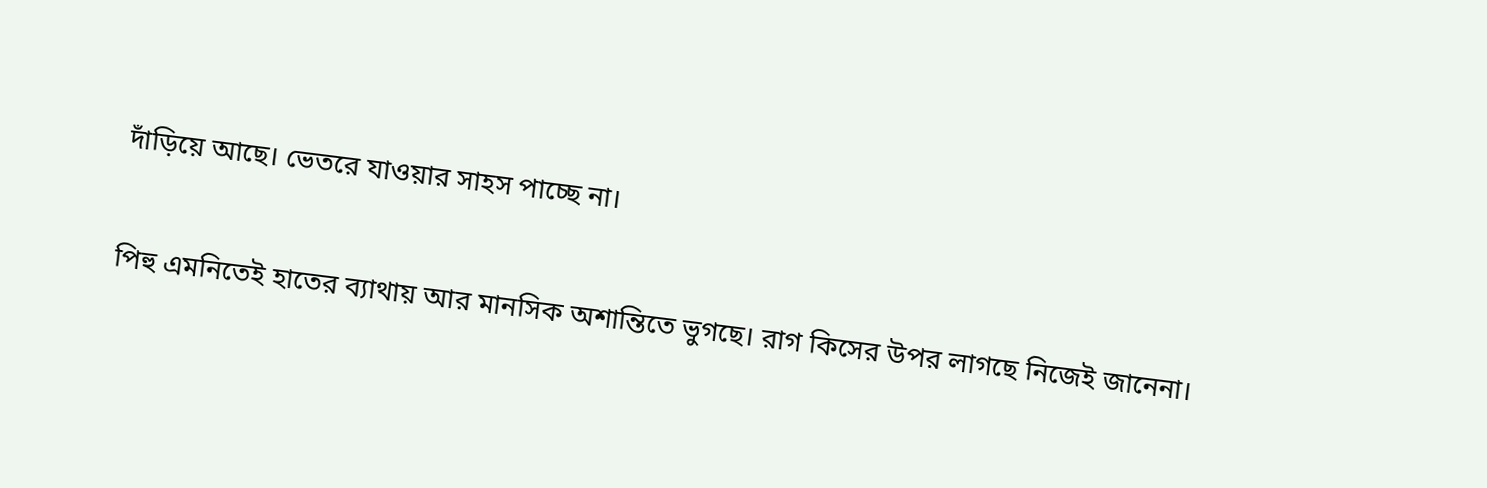দাঁড়িয়ে আছে। ভেতরে যাওয়ার সাহস পাচ্ছে না।

পিহু এমনিতেই হাতের ব্যাথায় আর মানসিক অশান্তিতে ভুগছে। রাগ কিসের উপর লাগছে নিজেই জানেনা।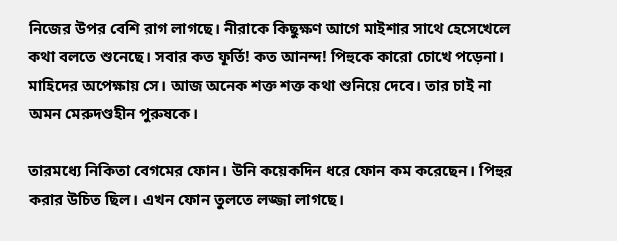নিজের উপর বেশি রাগ লাগছে। নীরাকে কিছুক্ষণ আগে মাইশার সাথে হেসেখেলে কথা বলতে শুনেছে। সবার কত ফূর্তি! কত আনন্দ! পিহুকে কারো চোখে পড়েনা। মাহিদের অপেক্ষায় সে। আজ অনেক শক্ত শক্ত কথা শুনিয়ে দেবে। তার চাই না অমন মেরুদণ্ডহীন পুরুষকে।

তারমধ্যে নিকিতা বেগমের ফোন। উনি কয়েকদিন ধরে ফোন কম করেছেন। পিহুর করার উচিত ছিল। এখন ফোন তুলতে লজ্জা লাগছে।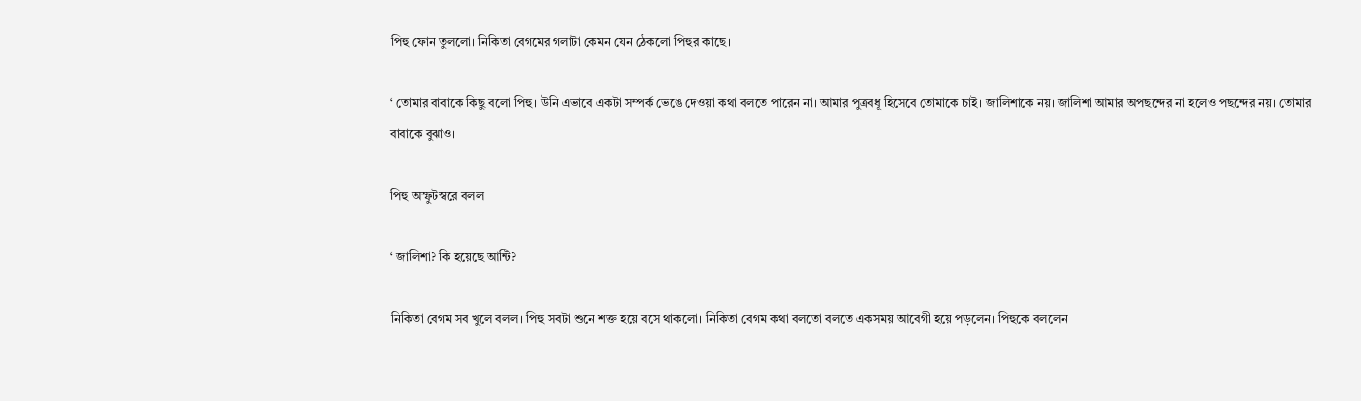পিহু ফোন তুললো। নিকিতা বেগমের গলাটা কেমন যেন ঠেকলো পিহুর কাছে।

‘ তোমার বাবাকে কিছু বলো পিহু। উনি এভাবে একটা সম্পর্ক ভেঙে দেওয়া কথা বলতে পারেন না। আমার পুত্রবধূ হিসেবে তোমাকে চাই। জালিশাকে নয়। জালিশা আমার অপছন্দের না হলেও পছন্দের নয়। তোমার বাবাকে বুঝাও।

পিহু অস্ফুটস্বরে বলল

‘ জালিশা? কি হয়েছে আন্টি?

নিকিতা বেগম সব খুলে বলল। পিহু সবটা শুনে শক্ত হয়ে বসে থাকলো। নিকিতা বেগম কথা বলতো বলতে একসময় আবেগী হয়ে পড়লেন। পিহুকে বললেন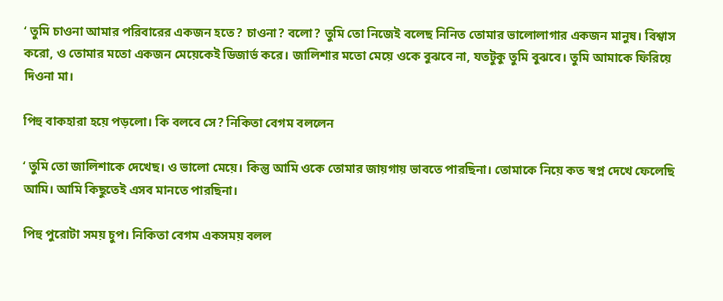‘ তুমি চাওনা আমার পরিবারের একজন হতে? চাওনা? বলো? তুমি তো নিজেই বলেছ নিনিত তোমার ভালোলাগার একজন মানুষ। বিশ্বাস করো, ও তোমার মতো একজন মেয়েকেই ডিজার্ভ করে। জালিশার মতো মেয়ে ওকে বুঝবে না, যতটুকু তুমি বুঝবে। তুমি আমাকে ফিরিয়ে দিওনা মা।

পিহু বাকহারা হয়ে পড়লো। কি বলবে সে? নিকিতা বেগম বললেন

‘ তুমি তো জালিশাকে দেখেছ। ও ভালো মেয়ে। কিন্তু আমি ওকে তোমার জায়গায় ভাবতে পারছিনা। তোমাকে নিয়ে কত স্বপ্ন দেখে ফেলেছি আমি। আমি কিছুতেই এসব মানতে পারছিনা।

পিহু পুরোটা সময় চুপ। নিকিতা বেগম একসময় বলল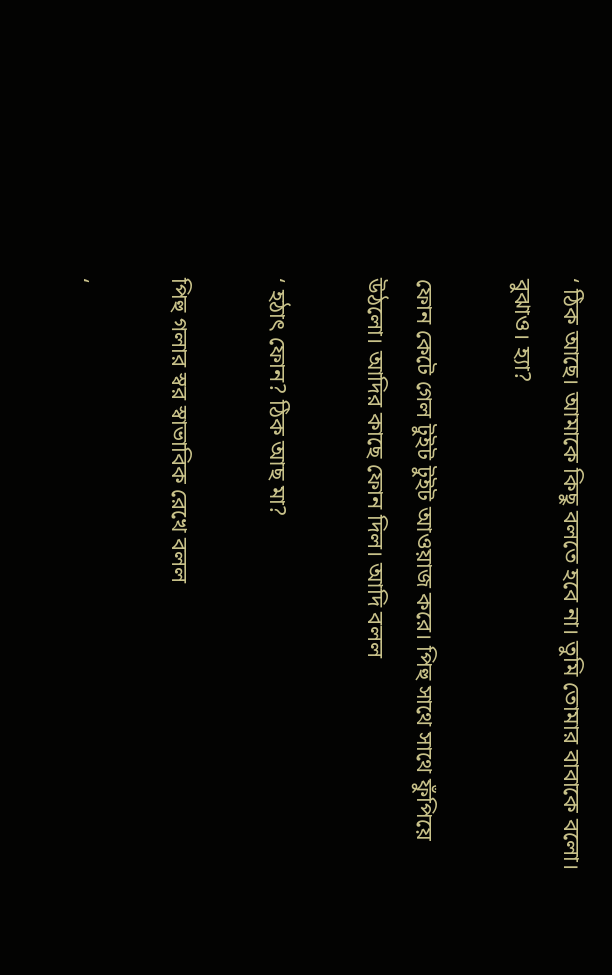‘ ঠিক আছে। আমাকে কিছু বলতে হবে না। তুমি তোমার বাবাকে বলো। বুঝাও। হ্যা?

ফোন কেটে গেল টুইট টুইট আওয়াজ করে। পিহু সাথে সাথে ফুঁপিয়ে উঠলো। আদির কাছে ফোন দিল। আদি বলল

‘ হঠাৎ ফোন? ঠিক আছ মা?

পিহু গলার স্বর স্বাভাবিক রেখে বলল

‘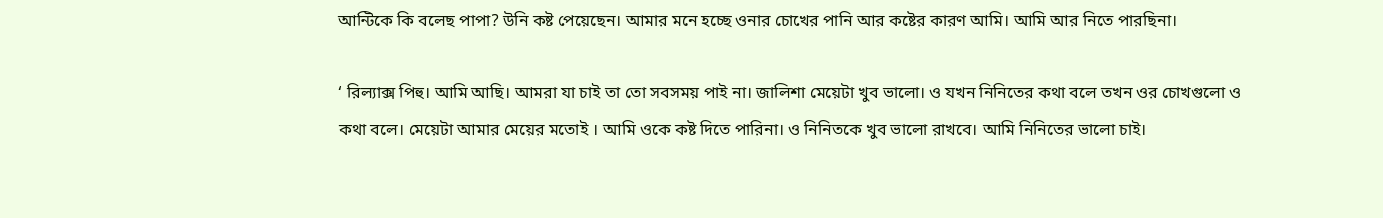আন্টিকে কি বলেছ পাপা? উনি কষ্ট পেয়েছেন। আমার মনে হচ্ছে ওনার চোখের পানি আর কষ্টের কারণ আমি। আমি আর নিতে পারছিনা।

‘ রিল্যাক্স পিহু। আমি আছি। আমরা যা চাই তা তো সবসময় পাই না। জালিশা মেয়েটা খুব ভালো। ও যখন নিনিতের কথা বলে তখন ওর চোখগুলো ও কথা বলে। মেয়েটা আমার মেয়ের মতোই । আমি ওকে কষ্ট দিতে পারিনা। ও নিনিতকে খুব ভালো রাখবে। আমি নিনিতের ভালো চাই।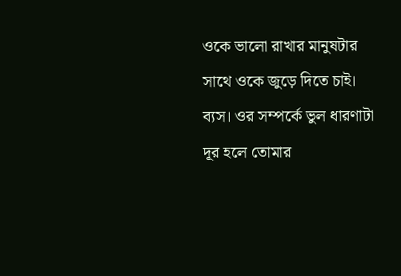ওকে ভালো রাখার মানুষটার সাথে ওকে জুড়ে দিতে চাই। ব্যস। ওর সম্পর্কে ভুল ধারণাটা দূর হলে তোমার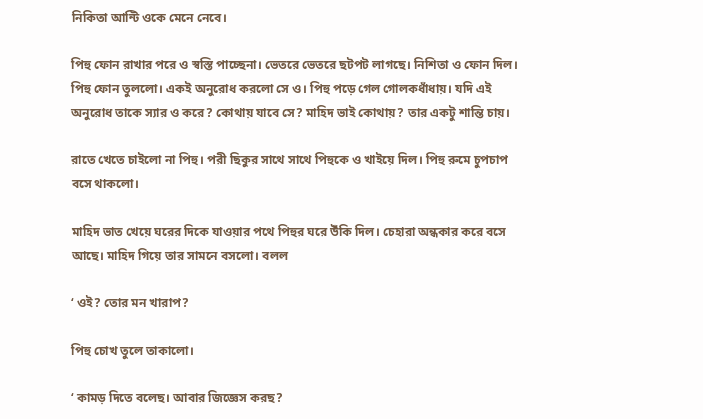নিকিতা আন্টি ওকে মেনে নেবে।

পিহু ফোন রাখার পরে ও স্বস্তি পাচ্ছেনা। ভেতরে ভেতরে ছটপট লাগছে। নিশিতা ও ফোন দিল। পিহু ফোন তুললো। একই অনুরোধ করলো সে ও। পিহু পড়ে গেল গোলকধাঁধায়। যদি এই অনুরোধ তাকে স্যার ও করে? কোথায় যাবে সে? মাহিদ ভাই কোথায়? তার একটু শান্তি চায়।

রাতে খেতে চাইলো না পিহু। পরী ছিকুর সাথে সাথে পিহুকে ও খাইয়ে দিল। পিহু রুমে চুপচাপ বসে থাকলো।

মাহিদ ভাত খেয়ে ঘরের দিকে যাওয়ার পথে পিহুর ঘরে উঁকি দিল। চেহারা অন্ধকার করে বসে আছে। মাহিদ গিয়ে তার সামনে বসলো। বলল

‘ ওই? তোর মন খারাপ?

পিহু চোখ তুলে তাকালো।

‘ কামড় দিতে বলেছ। আবার জিজ্ঞেস করছ?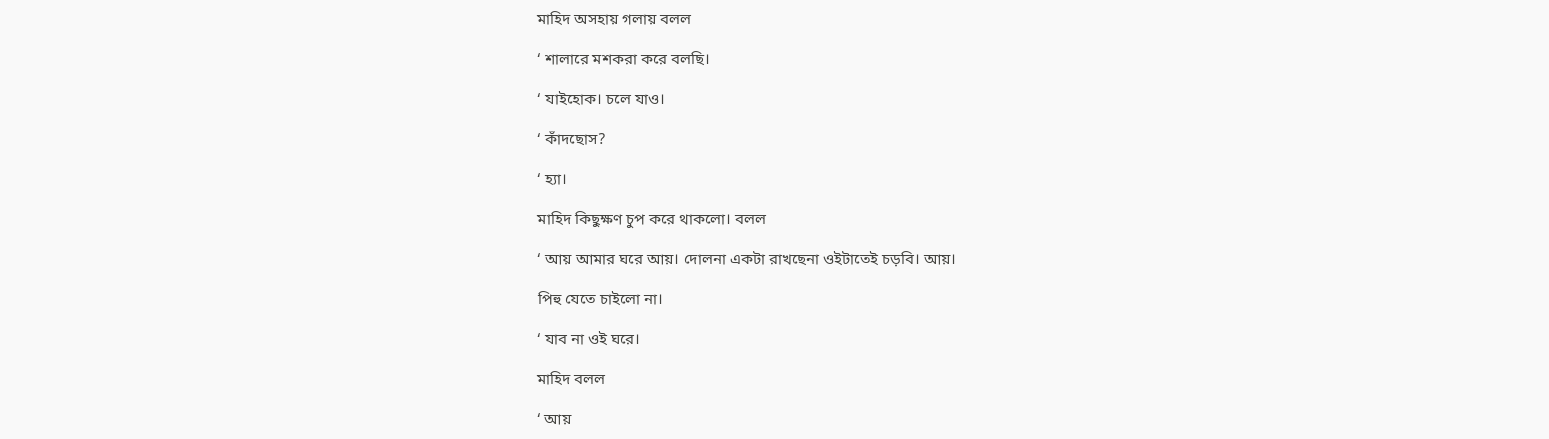মাহিদ অসহায় গলায় বলল

‘ শালারে মশকরা করে বলছি।

‘ যাইহোক। চলে যাও।

‘ কাঁদছোস?

‘ হ্যা।

মাহিদ কিছুক্ষণ চুপ করে থাকলো। বলল

‘ আয় আমার ঘরে আয়। দোলনা একটা রাখছেনা ওইটাতেই চড়বি। আয়।

পিহু যেতে চাইলো না।

‘ যাব না ওই ঘরে।

মাহিদ বলল

‘ আয়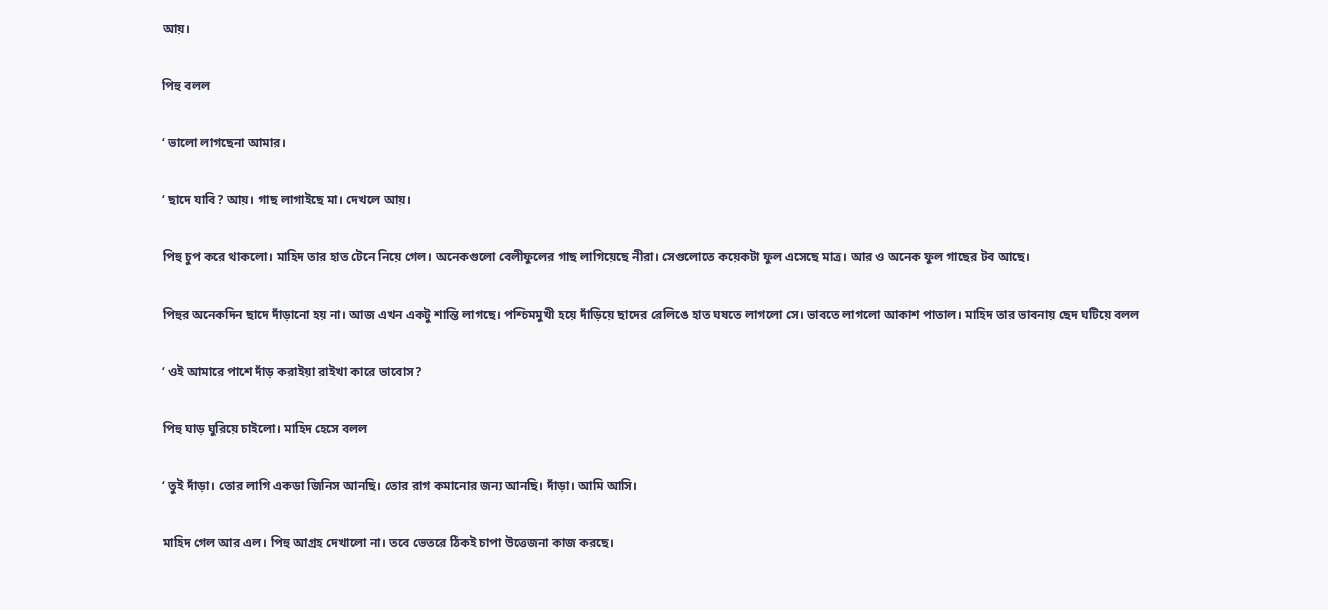আয়।

পিহু বলল

‘ ভালো লাগছেনা আমার।

‘ ছাদে যাবি? আয়। গাছ লাগাইছে মা। দেখলে আয়।

পিহু চুপ করে থাকলো। মাহিদ তার হাত টেনে নিয়ে গেল। অনেকগুলো বেলীফুলের গাছ লাগিয়েছে নীরা। সেগুলোতে কয়েকটা ফুল এসেছে মাত্র। আর ও অনেক ফুল গাছের টব আছে।

পিহুর অনেকদিন ছাদে দাঁড়ানো হয় না। আজ এখন একটু শান্তি লাগছে। পশ্চিমমুখী হয়ে দাঁড়িয়ে ছাদের রেলিঙে হাত ঘষতে লাগলো সে। ভাবতে লাগলো আকাশ পাতাল। মাহিদ তার ভাবনায় ছেদ ঘটিয়ে বলল

‘ ওই আমারে পাশে দাঁড় করাইয়া রাইখা কারে ভাবোস?

পিহু ঘাড় ঘুরিয়ে চাইলো। মাহিদ হেসে বলল

‘ তুই দাঁড়া। তোর লাগি একডা জিনিস আনছি। তোর রাগ কমানোর জন্য আনছি। দাঁড়া। আমি আসি।

মাহিদ গেল আর এল। পিহু আগ্রহ দেখালো না। তবে ভেতরে ঠিকই চাপা উত্তেজনা কাজ করছে।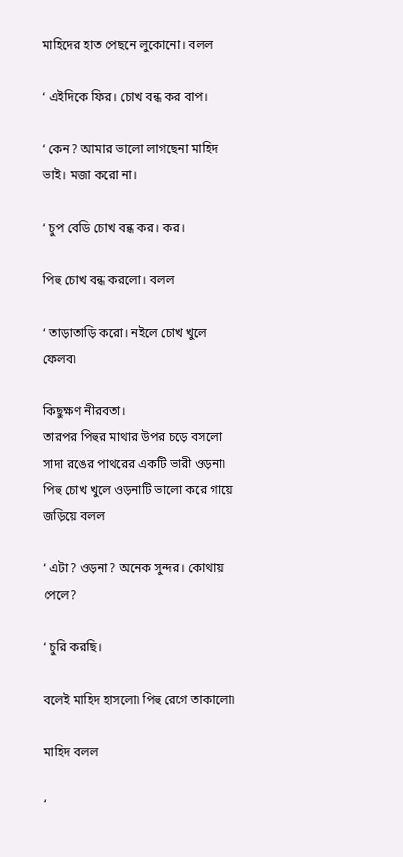মাহিদের হাত পেছনে লুকোনো। বলল

‘ এইদিকে ফির। চোখ বন্ধ কর বাপ।

‘ কেন? আমার ভালো লাগছেনা মাহিদ ভাই। মজা করো না।

‘ চুপ বেডি চোখ বন্ধ কর। কর।

পিহু চোখ বন্ধ করলো। বলল

‘ তাড়াতাড়ি করো। নইলে চোখ খুলে ফেলব৷

কিছুক্ষণ নীরবতা।
তারপর পিহুর মাথার উপর চড়ে বসলো সাদা রঙের পাথরের একটি ভারী ওড়না৷ পিহু চোখ খুলে ওড়নাটি ভালো করে গায়ে জড়িয়ে বলল

‘ এটা? ওড়না? অনেক সুন্দর। কোথায় পেলে?

‘ চুরি করছি।

বলেই মাহিদ হাসলো৷ পিহু রেগে তাকালো৷

মাহিদ বলল

‘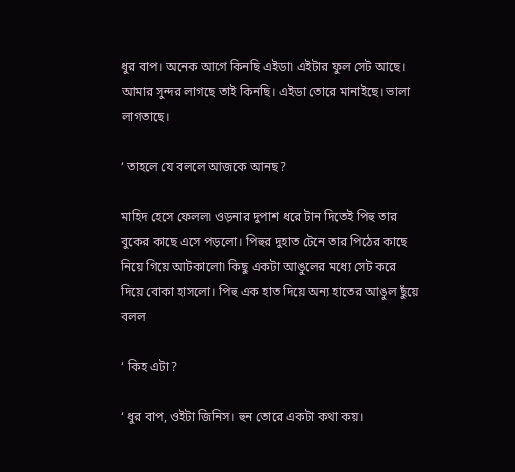ধুর বাপ। অনেক আগে কিনছি এইডা৷ এইটার ফুল সেট আছে। আমার সুন্দর লাগছে তাই কিনছি। এইডা তোরে মানাইছে। ভালা লাগতাছে।

‘ তাহলে যে বললে আজকে আনছ?

মাহিদ হেসে ফেলল৷ ওড়নার দুপাশ ধরে টান দিতেই পিহু তার বুকের কাছে এসে পড়লো। পিহুর দুহাত টেনে তার পিঠের কাছে নিয়ে গিয়ে আটকালো৷ কিছু একটা আঙুলের মধ্যে সেট করে দিয়ে বোকা হাসলো। পিহু এক হাত দিয়ে অন্য হাতের আঙুল ছুঁয়ে বলল

‘ কিহ এটা?

‘ ধুর বাপ, ওইটা জিনিস। হুন তোরে একটা কথা কয়।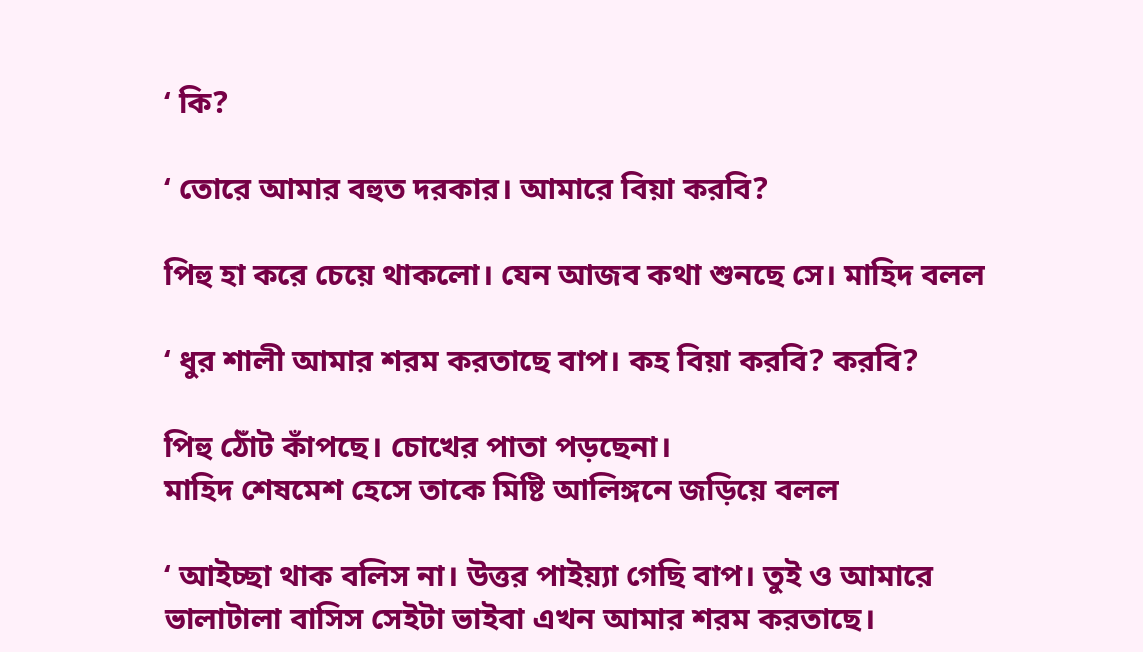‘ কি?

‘ তোরে আমার বহুত দরকার। আমারে বিয়া করবি?

পিহু হা করে চেয়ে থাকলো। যেন আজব কথা শুনছে সে। মাহিদ বলল

‘ ধুর শালী আমার শরম করতাছে বাপ। কহ বিয়া করবি? করবি?

পিহু ঠোঁট কাঁপছে। চোখের পাতা পড়ছেনা।
মাহিদ শেষমেশ হেসে তাকে মিষ্টি আলিঙ্গনে জড়িয়ে বলল

‘ আইচ্ছা থাক বলিস না। উত্তর পাইয়্যা গেছি বাপ। তুই ও আমারে ভালাটালা বাসিস সেইটা ভাইবা এখন আমার শরম করতাছে।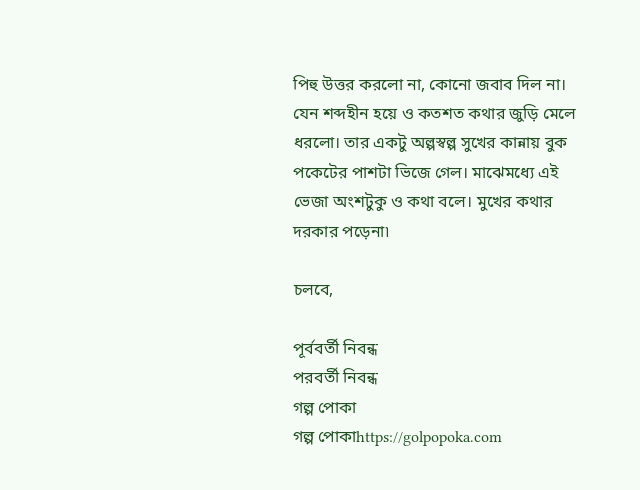পিহু উত্তর করলো না, কোনো জবাব দিল না। যেন শব্দহীন হয়ে ও কতশত কথার জুড়ি মেলে ধরলো। তার একটু অল্পস্বল্প সুখের কান্নায় বুক পকেটের পাশটা ভিজে গেল। মাঝেমধ্যে এই ভেজা অংশটুকু ও কথা বলে। মুখের কথার দরকার পড়েনা৷

চলবে,

পূর্ববর্তী নিবন্ধ
পরবর্তী নিবন্ধ
গল্প পোকা
গল্প পোকাhttps://golpopoka.com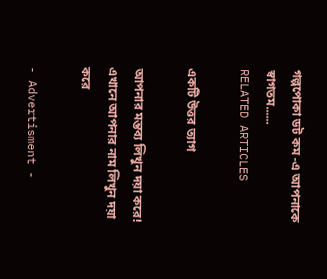গল্পপোকা ডট কম -এ আপনাকে স্বাগতম......
RELATED ARTICLES

একটি উত্তর ত্যাগ

আপনার মন্তব্য লিখুন দয়া করে!
এখানে আপনার নাম লিখুন দয়া করে

- Advertisment -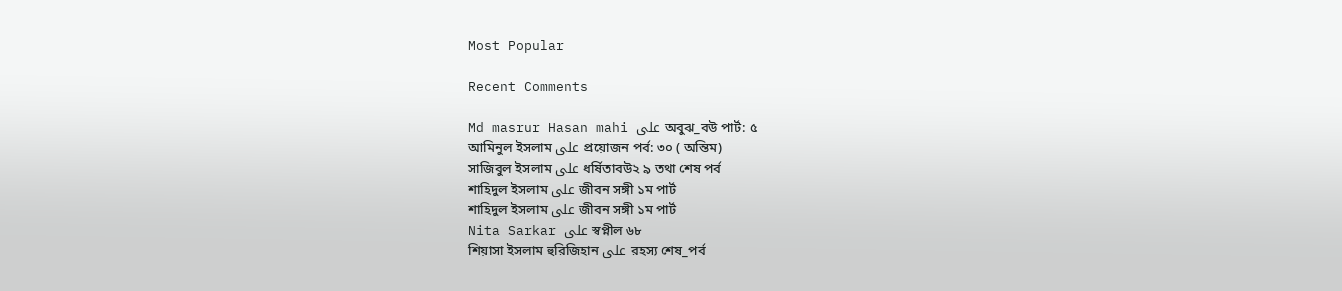Most Popular

Recent Comments

Md masrur Hasan mahi على অবুঝ_বউ পার্ট: ৫
আমিনুল ইসলাম على প্রয়োজন পর্ব: ৩০ ( অন্তিম)
সাজিবুল ইসলাম على ধর্ষিতাবউ২ ৯ তথা শেষ পর্ব
শাহিদুল ইসলাম على জীবন সঙ্গী ১ম পার্ট
শাহিদুল ইসলাম على জীবন সঙ্গী ১ম পার্ট
Nita Sarkar على স্বপ্নীল ৬৮
শিয়াসা ইসলাম হুরিজিহান على রহস্য শেষ_পর্ব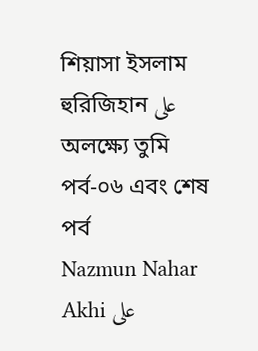শিয়াসা ইসলাম হুরিজিহান على অলক্ষ্যে তুমি পর্ব-০৬ এবং শেষ পর্ব
Nazmun Nahar Akhi على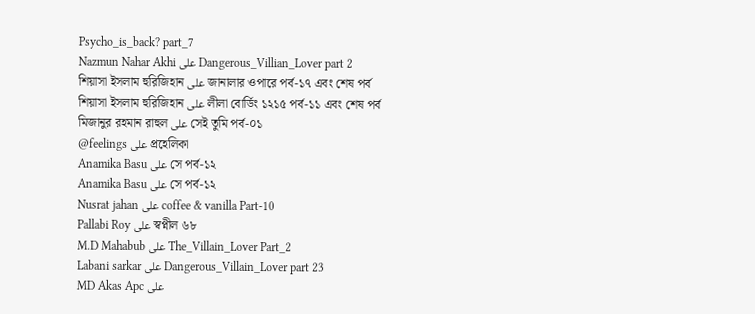Psycho_is_back? part_7
Nazmun Nahar Akhi على Dangerous_Villian_Lover part 2
শিয়াসা ইসলাম হুরিজিহান على জানালার ওপারে পর্ব-১৭ এবং শেষ পর্ব
শিয়াসা ইসলাম হুরিজিহান على লীলা বোর্ডিং ১২১৫ পর্ব-১১ এবং শেষ পর্ব
মিজানুর রহমান রাহুল على সেই তুমি পর্ব-০১
@feelings على প্রহেলিকা
Anamika Basu على সে পর্ব-১২
Anamika Basu على সে পর্ব-১২
Nusrat jahan على coffee & vanilla Part-10
Pallabi Roy على স্বপ্নীল ৬৮
M.D Mahabub على The_Villain_Lover Part_2
Labani sarkar على Dangerous_Villain_Lover part 23
MD Akas Apc على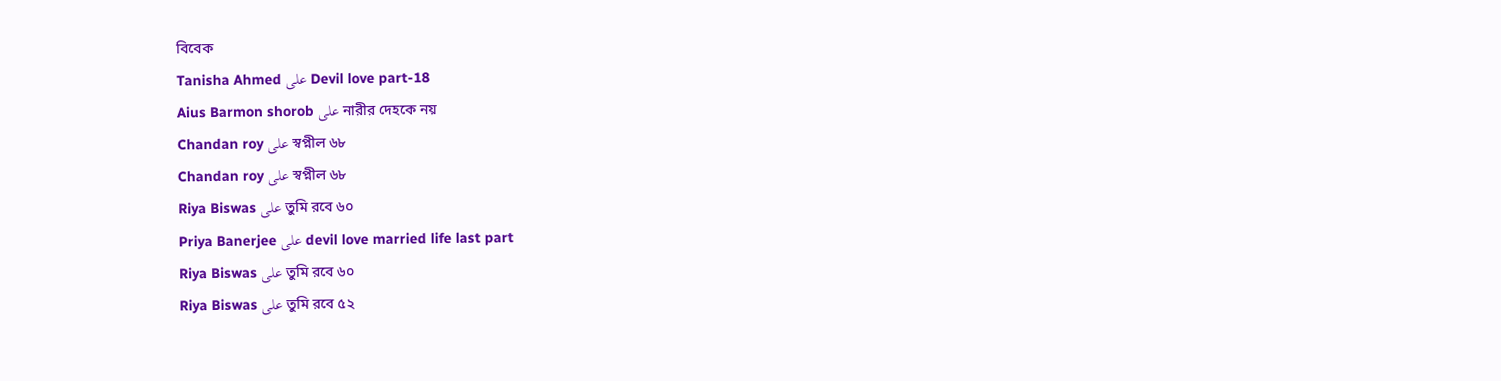বিবেক
Tanisha Ahmed على Devil love part-18
Aius Barmon shorob على নারীর দেহকে নয়
Chandan roy على স্বপ্নীল ৬৮
Chandan roy على স্বপ্নীল ৬৮
Riya Biswas على তুমি রবে ৬০
Priya Banerjee على devil love married life last part
Riya Biswas على তুমি রবে ৬০
Riya Biswas على তুমি রবে ৫২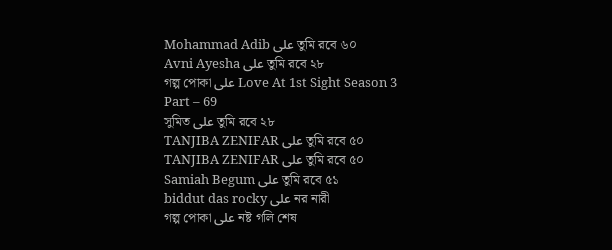Mohammad Adib على তুমি রবে ৬০
Avni Ayesha على তুমি রবে ২৮
গল্প পোকা على Love At 1st Sight Season 3 Part – 69
সুমিত على তুমি রবে ২৮
TANJIBA ZENIFAR على তুমি রবে ৫০
TANJIBA ZENIFAR على তুমি রবে ৫০
Samiah Begum على তুমি রবে ৫১
biddut das rocky على নর নারী
গল্প পোকা على নষ্ট গলি শেষ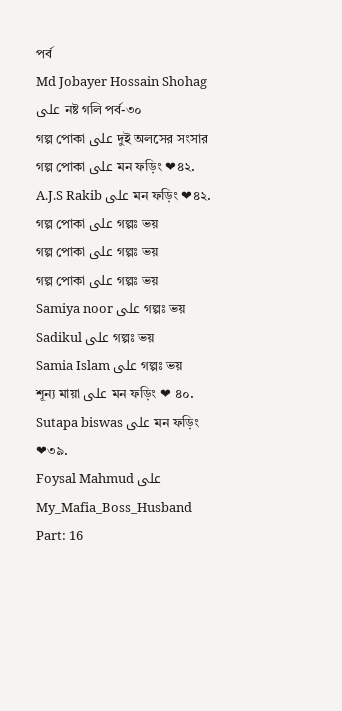পর্ব
Md Jobayer Hossain Shohag على নষ্ট গলি পর্ব-৩০
গল্প পোকা على দুই অলসের সংসার
গল্প পোকা على মন ফড়িং ❤৪২.
A.J.S Rakib على মন ফড়িং ❤৪২.
গল্প পোকা على গল্পঃ ভয়
গল্প পোকা على গল্পঃ ভয়
গল্প পোকা على গল্পঃ ভয়
Samiya noor على গল্পঃ ভয়
Sadikul على গল্পঃ ভয়
Samia Islam على গল্পঃ ভয়
শূন্য মায়া على মন ফড়িং ❤ ৪০.
Sutapa biswas على মন ফড়িং ❤৩৯.
Foysal Mahmud على My_Mafia_Boss_Husband Part: 16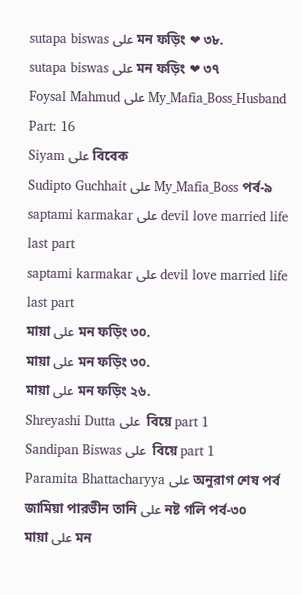sutapa biswas على মন ফড়িং ❤ ৩৮.
sutapa biswas على মন ফড়িং ❤ ৩৭
Foysal Mahmud على My_Mafia_Boss_Husband Part: 16
Siyam على বিবেক
Sudipto Guchhait على My_Mafia_Boss পর্ব-৯
saptami karmakar على devil love married life last part
saptami karmakar على devil love married life last part
মায়া على মন ফড়িং ৩০.
মায়া على মন ফড়িং ৩০.
মায়া على মন ফড়িং ২৬.
Shreyashi Dutta على  বিয়ে part 1
Sandipan Biswas على  বিয়ে part 1
Paramita Bhattacharyya على অনুরাগ শেষ পর্ব
জামিয়া পারভীন তানি على নষ্ট গলি পর্ব-৩০
মায়া على মন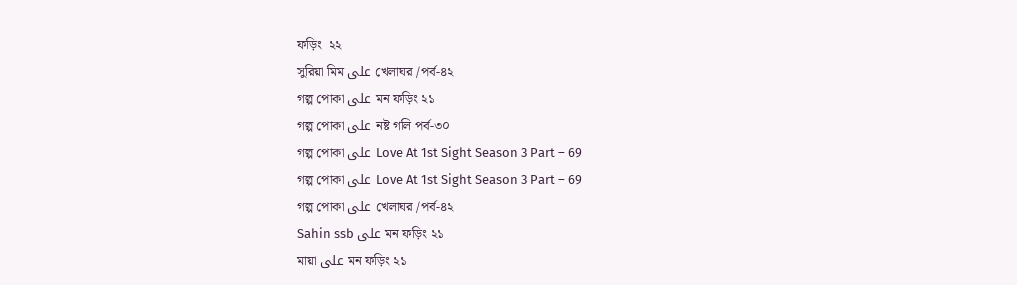ফড়িং  ২২
সুরিয়া মিম على খেলাঘর /পর্ব-৪২
গল্প পোকা على মন ফড়িং ২১
গল্প পোকা على নষ্ট গলি পর্ব-৩০
গল্প পোকা على Love At 1st Sight Season 3 Part – 69
গল্প পোকা على Love At 1st Sight Season 3 Part – 69
গল্প পোকা على খেলাঘর /পর্ব-৪২
Sahin ssb على মন ফড়িং ২১
মায়া على মন ফড়িং ২১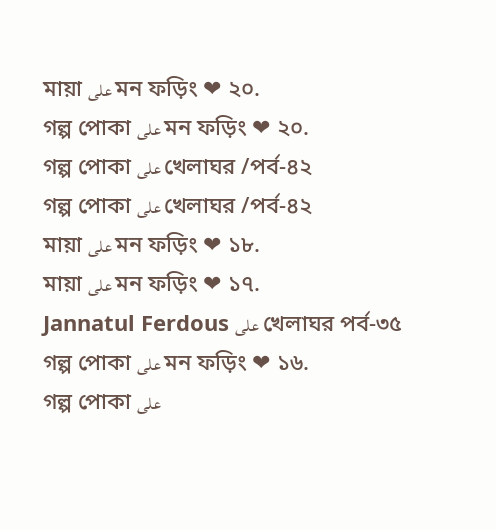মায়া على মন ফড়িং ❤ ২০.
গল্প পোকা على মন ফড়িং ❤ ২০.
গল্প পোকা على খেলাঘর /পর্ব-৪২
গল্প পোকা على খেলাঘর /পর্ব-৪২
মায়া على মন ফড়িং ❤ ১৮.
মায়া على মন ফড়িং ❤ ১৭.
Jannatul Ferdous على খেলাঘর পর্ব-৩৫
গল্প পোকা على মন ফড়িং ❤ ১৬.
গল্প পোকা على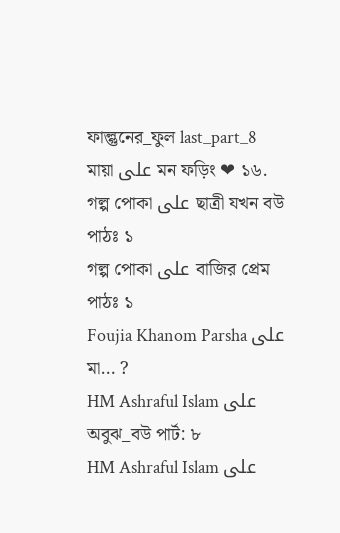ফাল্গুনের_ফুল last_part_8
মায়া على মন ফড়িং ❤ ১৬.
গল্প পোকা على ছাত্রী যখন বউ পাঠঃ ১
গল্প পোকা على বাজির প্রেম পাঠঃ ১
Foujia Khanom Parsha على মা… ?
HM Ashraful Islam على অবুঝ_বউ পার্ট: ৮
HM Ashraful Islam على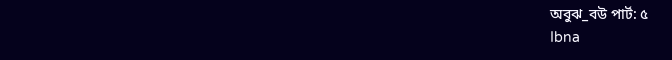অবুঝ_বউ পার্ট: ৫
Ibna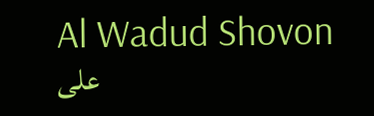Al Wadud Shovon على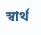স্বার্থ